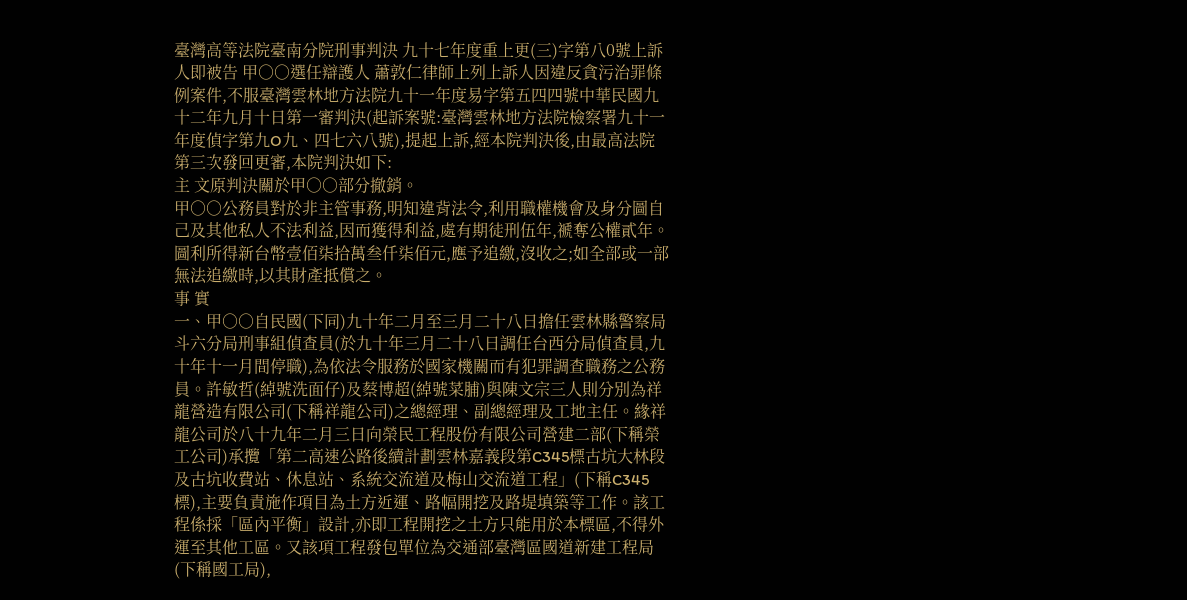臺灣高等法院臺南分院刑事判決 九十七年度重上更(三)字第八0號上訴人即被告 甲○○選任辯護人 蕭敦仁律師上列上訴人因違反貪污治罪條例案件,不服臺灣雲林地方法院九十一年度易字第五四四號中華民國九十二年九月十日第一審判決(起訴案號:臺灣雲林地方法院檢察署九十一年度偵字第九O九、四七六八號),提起上訴,經本院判決後,由最高法院第三次發回更審,本院判決如下:
主 文原判決關於甲○○部分撤銷。
甲○○公務員對於非主管事務,明知違背法令,利用職權機會及身分圖自己及其他私人不法利益,因而獲得利益,處有期徒刑伍年,褫奪公權貳年。圖利所得新台幣壹佰柒拾萬叁仟柒佰元,應予追繳,沒收之;如全部或一部無法追繳時,以其財產抵償之。
事 實
一、甲○○自民國(下同)九十年二月至三月二十八日擔任雲林縣警察局斗六分局刑事組偵查員(於九十年三月二十八日調任台西分局偵查員,九十年十一月間停職),為依法令服務於國家機關而有犯罪調查職務之公務員。許敏哲(綽號洗面仔)及蔡博超(綽號菜脯)與陳文宗三人則分別為祥龍營造有限公司(下稱祥龍公司)之總經理、副總經理及工地主任。緣祥龍公司於八十九年二月三日向榮民工程股份有限公司營建二部(下稱榮工公司)承攬「第二高速公路後續計劃雲林嘉義段第C345標古坑大林段及古坑收費站、休息站、系統交流道及梅山交流道工程」(下稱C345標),主要負責施作項目為土方近運、路幅開挖及路堤填築等工作。該工程係採「區內平衡」設計,亦即工程開挖之土方只能用於本標區,不得外運至其他工區。又該項工程發包單位為交通部臺灣區國道新建工程局(下稱國工局),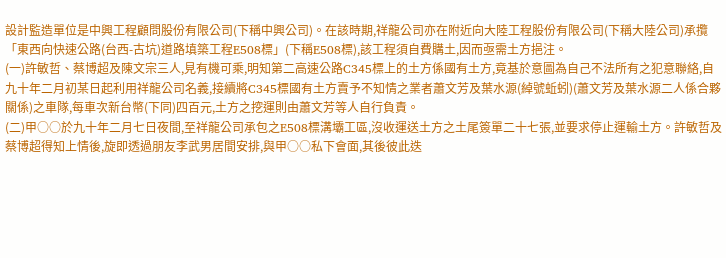設計監造單位是中興工程顧問股份有限公司(下稱中興公司)。在該時期,祥龍公司亦在附近向大陸工程股份有限公司(下稱大陸公司)承攬「東西向快速公路(台西-古坑)道路填築工程E508標」(下稱E508標),該工程須自費購土,因而亟需土方挹注。
(一)許敏哲、蔡博超及陳文宗三人,見有機可乘,明知第二高速公路C345標上的土方係國有土方,竟基於意圖為自己不法所有之犯意聯絡,自九十年二月初某日起利用祥龍公司名義,接續將C345標國有土方賣予不知情之業者蕭文芳及葉水源(綽號蚯蚓)(蕭文芳及葉水源二人係合夥關係)之車隊,每車次新台幣(下同)四百元,土方之挖運則由蕭文芳等人自行負責。
(二)甲○○於九十年二月七日夜間,至祥龍公司承包之E508標溝壩工區,沒收運送土方之土尾簽單二十七張,並要求停止運輸土方。許敏哲及蔡博超得知上情後,旋即透過朋友李武男居間安排,與甲○○私下會面,其後彼此迭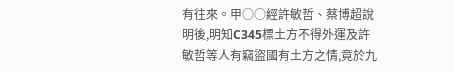有往來。甲○○經許敏哲、蔡博超說明後,明知C345標土方不得外運及許敏哲等人有竊盜國有土方之情,竟於九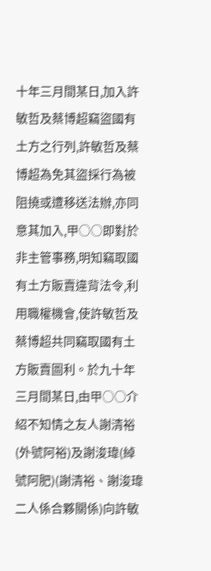十年三月間某日,加入許敏哲及蔡博超竊盜國有土方之行列,許敏哲及蔡博超為免其盜採行為被阻撓或遭移送法辦,亦同意其加入,甲○○即對於非主管事務,明知竊取國有土方販賣違背法令,利用職權機會,使許敏哲及蔡博超共同竊取國有土方販賣圖利。於九十年三月間某日,由甲○○介紹不知情之友人謝清裕(外號阿裕)及謝浚瑋(綽號阿肥)(謝清裕、謝浚瑋二人係合夥關係)向許敏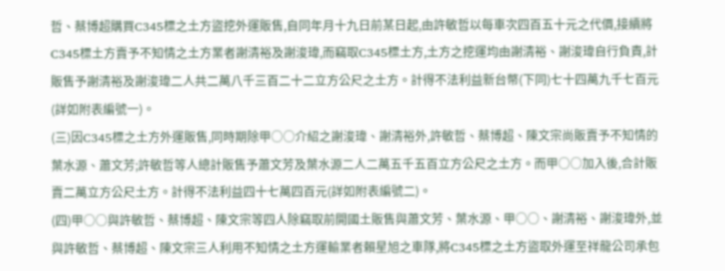哲、蔡博超購買C345標之土方盜挖外運販售,自同年月十九日前某日起,由許敏哲以每車次四百五十元之代價,接續將C345標土方賣予不知情之土方業者謝清裕及謝浚瑋,而竊取C345標土方,土方之挖運均由謝清裕、謝浚瑋自行負責,計販售予謝清裕及謝浚瑋二人共二萬八千三百二十二立方公尺之土方。計得不法利益新台幣(下同)七十四萬九千七百元(詳如附表編號一)。
(三)因C345標之土方外運販售,同時期除甲○○介紹之謝浚瑋、謝清裕外,許敏哲、蔡博超、陳文宗尚販賣予不知情的葉水源、蕭文芳;許敏哲等人總計販售予蕭文芳及葉水源二人二萬五千五百立方公尺之土方。而甲○○加入後,合計販賣二萬立方公尺土方。計得不法利益四十七萬四百元(詳如附表編號二)。
(四)甲○○與許敏哲、蔡博超、陳文宗等四人除竊取前開國土販售與蕭文芳、葉水源、甲○○、謝清裕、謝浚瑋外,並與許敏哲、蔡博超、陳文宗三人利用不知情之土方運輸業者賴星旭之車隊,將C345標之土方盜取外運至祥龍公司承包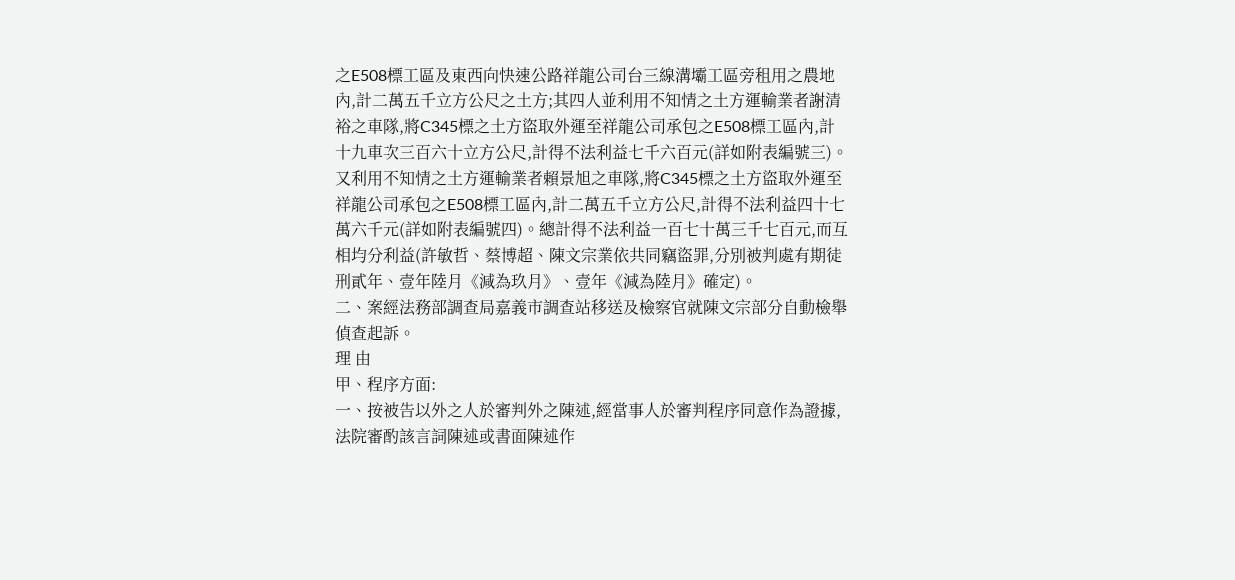之E508標工區及東西向快速公路祥龍公司台三線溝壩工區旁租用之農地內,計二萬五千立方公尺之土方;其四人並利用不知情之土方運輸業者謝清裕之車隊,將C345標之土方盜取外運至祥龍公司承包之E508標工區內,計十九車次三百六十立方公尺,計得不法利益七千六百元(詳如附表編號三)。又利用不知情之土方運輸業者賴景旭之車隊,將C345標之土方盜取外運至祥龍公司承包之E508標工區內,計二萬五千立方公尺,計得不法利益四十七萬六千元(詳如附表編號四)。總計得不法利益一百七十萬三千七百元,而互相均分利益(許敏哲、蔡博超、陳文宗業依共同竊盜罪,分別被判處有期徒刑貳年、壹年陸月《減為玖月》、壹年《減為陸月》確定)。
二、案經法務部調查局嘉義市調查站移送及檢察官就陳文宗部分自動檢舉偵查起訴。
理 由
甲、程序方面:
一、按被告以外之人於審判外之陳述,經當事人於審判程序同意作為證據,法院審酌該言詞陳述或書面陳述作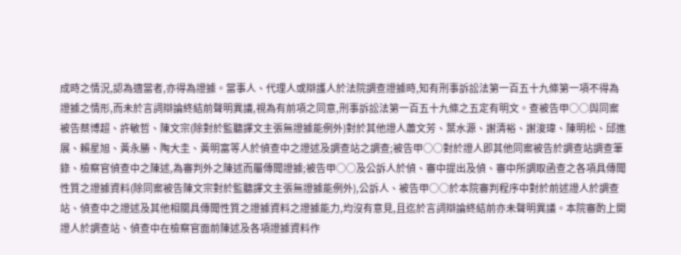成時之情況,認為適當者,亦得為證據。當事人、代理人或辯護人於法院調查證據時,知有刑事訴訟法第一百五十九條第一項不得為證據之情形,而未於言詞辯論終結前聲明異議,視為有前項之同意,刑事訴訟法第一百五十九條之五定有明文。查被告甲○○與同案被告蔡博超、許敏哲、陳文宗(除對於監聽譯文主張無證據能例外)對於其他證人蕭文芳、葉水源、謝清裕、謝浚瑋、陳明松、邱進展、賴星旭、黃永勝、陶大圭、黃明富等人於偵查中之證述及調查站之調查;被告甲○○對於證人即其他同案被告於調查站調查筆錄、檢察官偵查中之陳述,為審判外之陳述而屬傳聞證據;被告甲○○及公訴人於偵、審中提出及偵、審中所調取函查之各項具傳聞性質之證據資料(除同案被告陳文宗對於監聽譯文主張無證據能例外),公訴人、被告甲○○於本院審判程序中對於前述證人於調查站、偵查中之證述及其他相關具傳聞性質之證據資料之證據能力,均沒有意見,且迄於言詞辯論終結前亦未聲明異議。本院審酌上開證人於調查站、偵查中在檢察官面前陳述及各項證據資料作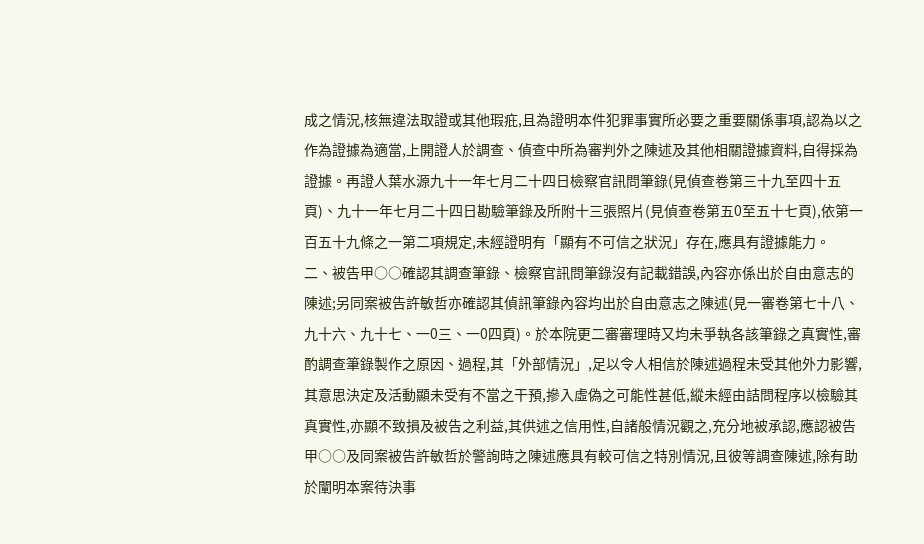成之情況,核無違法取證或其他瑕疪,且為證明本件犯罪事實所必要之重要關係事項,認為以之作為證據為適當,上開證人於調查、偵查中所為審判外之陳述及其他相關證據資料,自得採為證據。再證人葉水源九十一年七月二十四日檢察官訊問筆錄(見偵查卷第三十九至四十五頁)、九十一年七月二十四日勘驗筆錄及所附十三張照片(見偵查卷第五0至五十七頁),依第一百五十九條之一第二項規定,未經證明有「顯有不可信之狀況」存在,應具有證據能力。
二、被告甲○○確認其調查筆錄、檢察官訊問筆錄沒有記載錯誤,內容亦係出於自由意志的陳述;另同案被告許敏哲亦確認其偵訊筆錄內容均出於自由意志之陳述(見一審卷第七十八、九十六、九十七、一0三、一0四頁)。於本院更二審審理時又均未爭執各該筆錄之真實性,審酌調查筆錄製作之原因、過程,其「外部情況」,足以令人相信於陳述過程未受其他外力影響,其意思決定及活動顯未受有不當之干預,摻入虛偽之可能性甚低,縱未經由詰問程序以檢驗其真實性,亦顯不致損及被告之利益,其供述之信用性,自諸般情況觀之,充分地被承認,應認被告甲○○及同案被告許敏哲於警詢時之陳述應具有較可信之特別情況,且彼等調查陳述,除有助於闡明本案待決事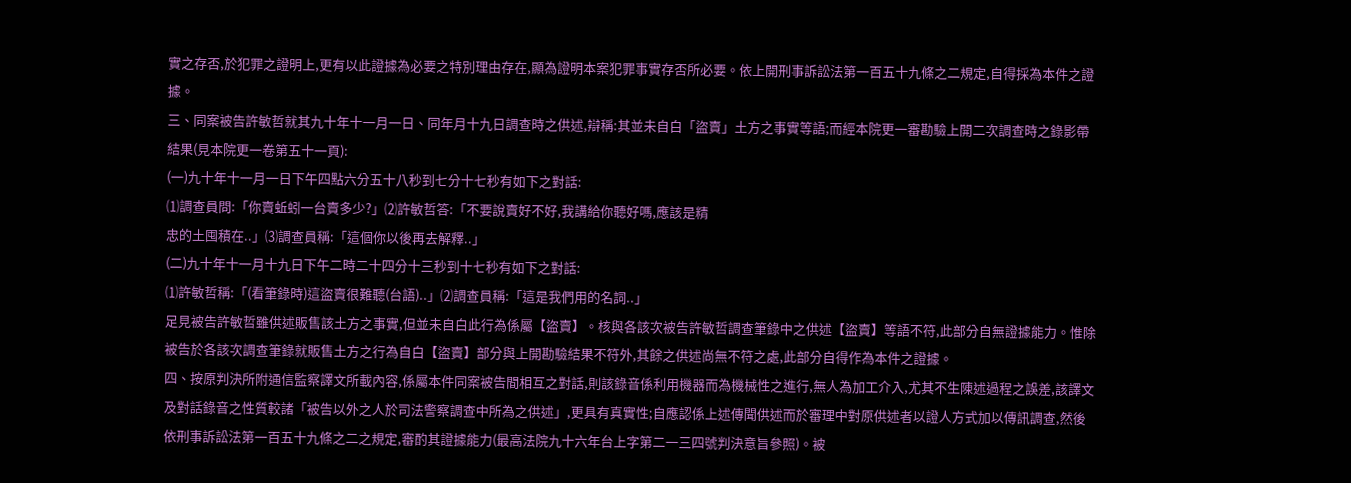實之存否,於犯罪之證明上,更有以此證據為必要之特別理由存在,顯為證明本案犯罪事實存否所必要。依上開刑事訴訟法第一百五十九條之二規定,自得採為本件之證據。
三、同案被告許敏哲就其九十年十一月一日、同年月十九日調查時之供述,辯稱:其並未自白「盜賣」土方之事實等語;而經本院更一審勘驗上開二次調查時之錄影帶結果(見本院更一卷第五十一頁):
(一)九十年十一月一日下午四點六分五十八秒到七分十七秒有如下之對話:
⑴調查員問:「你賣蚯蚓一台賣多少?」⑵許敏哲答:「不要說賣好不好,我講給你聽好嗎,應該是精
忠的土囤積在..」⑶調查員稱:「這個你以後再去解釋..」
(二)九十年十一月十九日下午二時二十四分十三秒到十七秒有如下之對話:
⑴許敏哲稱:「(看筆錄時)這盜賣很難聽(台語)..」⑵調查員稱:「這是我們用的名詞..」
足見被告許敏哲雖供述販售該土方之事實,但並未自白此行為係屬【盜賣】。核與各該次被告許敏哲調查筆錄中之供述【盜賣】等語不符,此部分自無證據能力。惟除被告於各該次調查筆錄就販售土方之行為自白【盜賣】部分與上開勘驗結果不符外,其餘之供述尚無不符之處,此部分自得作為本件之證據。
四、按原判決所附通信監察譯文所載內容,係屬本件同案被告間相互之對話,則該錄音係利用機器而為機械性之進行,無人為加工介入,尤其不生陳述過程之誤差,該譯文及對話錄音之性質較諸「被告以外之人於司法警察調查中所為之供述」,更具有真實性;自應認係上述傳聞供述而於審理中對原供述者以證人方式加以傳訊調查,然後依刑事訴訟法第一百五十九條之二之規定,審酌其證據能力(最高法院九十六年台上字第二一三四號判決意旨參照)。被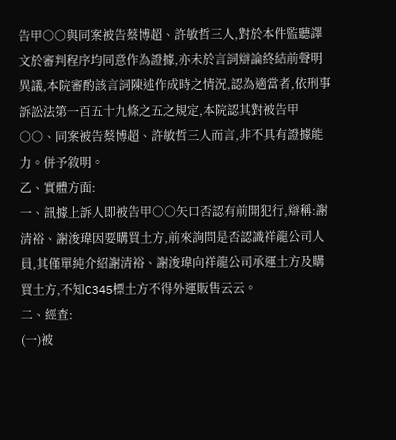告甲○○與同案被告蔡博超、許敏哲三人,對於本件監聽譯文於審判程序均同意作為證據,亦未於言詞辯論終結前聲明異議,本院審酌該言詞陳述作成時之情況,認為適當者,依刑事訴訟法第一百五十九條之五之規定,本院認其對被告甲○○、同案被告蔡博超、許敏哲三人而言,非不具有證據能力。併予敘明。
乙、實體方面:
一、訊據上訴人即被告甲○○矢口否認有前開犯行,辯稱:謝清裕、謝浚瑋因要購買土方,前來詢問是否認識祥龍公司人員,其僅單純介紹謝清裕、謝浚瑋向祥龍公司承運土方及購買土方,不知C345標土方不得外運販售云云。
二、經查:
(一)被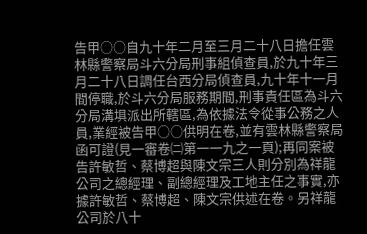告甲○○自九十年二月至三月二十八日擔任雲林縣警察局斗六分局刑事組偵查員,於九十年三月二十八日調任台西分局偵查員,九十年十一月間停職,於斗六分局服務期間,刑事責任區為斗六分局溝埧派出所轄區,為依據法令從事公務之人員,業經被告甲○○供明在卷,並有雲林縣警察局函可證(見一審卷㈡第一一九之一頁);再同案被告許敏哲、蔡博超與陳文宗三人則分別為祥龍公司之總經理、副總經理及工地主任之事實,亦據許敏哲、蔡博超、陳文宗供述在卷。另祥龍公司於八十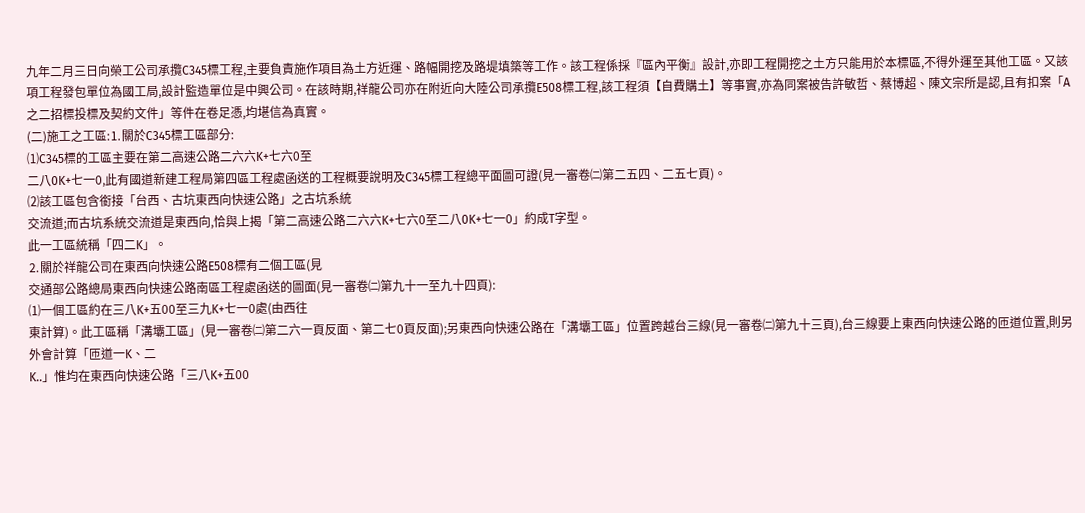九年二月三日向榮工公司承攬C345標工程,主要負責施作項目為土方近運、路幅開挖及路堤填築等工作。該工程係採『區內平衡』設計,亦即工程開挖之土方只能用於本標區,不得外運至其他工區。又該項工程發包單位為國工局,設計監造單位是中興公司。在該時期,祥龍公司亦在附近向大陸公司承攬E508標工程,該工程須【自費購土】等事實,亦為同案被告許敏哲、蔡博超、陳文宗所是認,且有扣案「A之二招標投標及契約文件」等件在卷足憑,均堪信為真實。
(二)施工之工區:⒈關於C345標工區部分:
⑴C345標的工區主要在第二高速公路二六六K+七六0至
二八0K+七一0,此有國道新建工程局第四區工程處函送的工程概要說明及C345標工程總平面圖可證(見一審卷㈡第二五四、二五七頁)。
⑵該工區包含銜接「台西、古坑東西向快速公路」之古坑系統
交流道;而古坑系統交流道是東西向,恰與上揭「第二高速公路二六六K+七六0至二八0K+七一0」約成T字型。
此一工區統稱「四二K」。
⒉關於祥龍公司在東西向快速公路E508標有二個工區(見
交通部公路總局東西向快速公路南區工程處函送的圖面(見一審卷㈡第九十一至九十四頁):
⑴一個工區約在三八K+五00至三九K+七一0處(由西往
東計算)。此工區稱「溝壩工區」(見一審卷㈡第二六一頁反面、第二七0頁反面);另東西向快速公路在「溝壩工區」位置跨越台三線(見一審卷㈡第九十三頁),台三線要上東西向快速公路的匝道位置,則另外會計算「匝道一K、二
K..」惟均在東西向快速公路「三八K+五00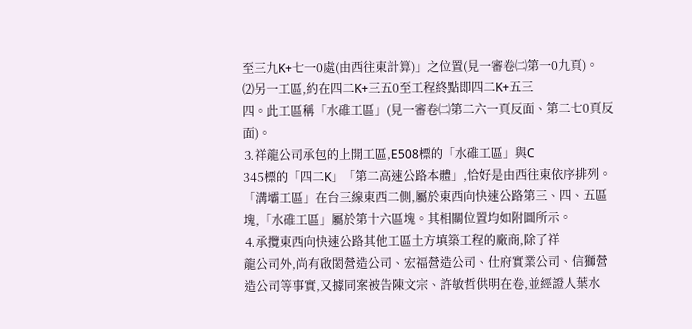至三九K+七一0處(由西往東計算)」之位置(見一審卷㈡第一0九頁)。
⑵另一工區,約在四二K+三五0至工程終點即四二K+五三
四。此工區稱「水碓工區」(見一審卷㈡第二六一頁反面、第二七0頁反面)。
⒊祥龍公司承包的上開工區,E508標的「水碓工區」與C
345標的「四二K」「第二高速公路本體」,恰好是由西往東依序排列。「溝壩工區」在台三線東西二側,屬於東西向快速公路第三、四、五區塊,「水碓工區」屬於第十六區塊。其相關位置均如附圖所示。
⒋承攬東西向快速公路其他工區土方填築工程的廠商,除了祥
龍公司外,尚有啟閎營造公司、宏福營造公司、仕府實業公司、信獅營造公司等事實,又據同案被告陳文宗、許敏哲供明在卷,並經證人葉水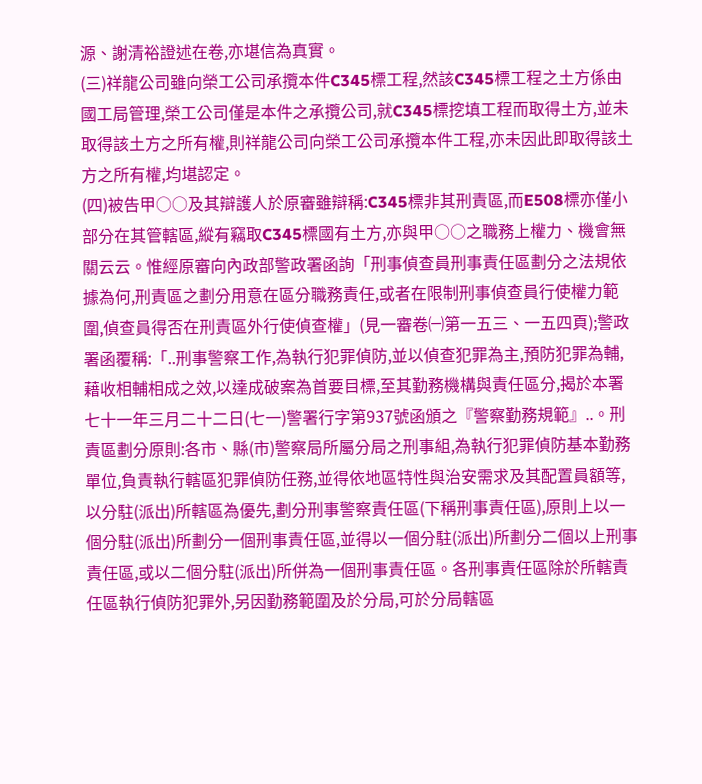源、謝清裕證述在卷,亦堪信為真實。
(三)祥龍公司雖向榮工公司承攬本件C345標工程,然該C345標工程之土方係由國工局管理,榮工公司僅是本件之承攬公司,就C345標挖填工程而取得土方,並未取得該土方之所有權,則祥龍公司向榮工公司承攬本件工程,亦未因此即取得該土方之所有權,均堪認定。
(四)被告甲○○及其辯護人於原審雖辯稱:C345標非其刑責區,而E508標亦僅小部分在其管轄區,縱有竊取C345標國有土方,亦與甲○○之職務上權力、機會無關云云。惟經原審向內政部警政署函詢「刑事偵查員刑事責任區劃分之法規依據為何,刑責區之劃分用意在區分職務責任,或者在限制刑事偵查員行使權力範圍,偵查員得否在刑責區外行使偵查權」(見一審卷㈠第一五三、一五四頁);警政署函覆稱:「..刑事警察工作,為執行犯罪偵防,並以偵查犯罪為主,預防犯罪為輔,藉收相輔相成之效,以達成破案為首要目標,至其勤務機構與責任區分,揭於本署七十一年三月二十二日(七一)警署行字第937號函頒之『警察勤務規範』..。刑責區劃分原則:各市、縣(市)警察局所屬分局之刑事組,為執行犯罪偵防基本勤務單位,負責執行轄區犯罪偵防任務,並得依地區特性與治安需求及其配置員額等,以分駐(派出)所轄區為優先,劃分刑事警察責任區(下稱刑事責任區),原則上以一個分駐(派出)所劃分一個刑事責任區,並得以一個分駐(派出)所劃分二個以上刑事責任區,或以二個分駐(派出)所併為一個刑事責任區。各刑事責任區除於所轄責任區執行偵防犯罪外,另因勤務範圍及於分局,可於分局轄區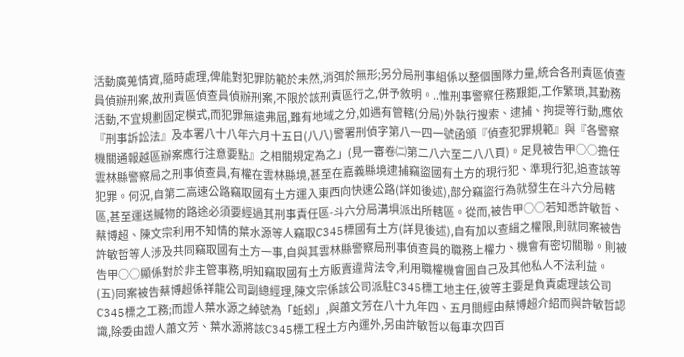活動廣蒐情資,隨時處理,俾能對犯罪防範於未然,消弭於無形;另分局刑事組係以整個團隊力量,統合各刑責區偵查員偵辦刑案,故刑責區偵查員偵辦刑案,不限於該刑責區行之,併予敘明。..惟刑事警察任務艱鉅,工作繁瑣,其勤務活動,不宜規劃固定模式,而犯罪無遠弗屆,難有地域之分,如遇有管轄(分局)外執行搜索、逮捕、拘提等行動,應依『刑事訴訟法』及本署八十八年六月十五日(八八)警署刑偵字第八一四一號函頒『偵查犯罪規範』與『各警察機關通報越區辦案應行注意要點』之相關規定為之」(見一審卷㈡第二八六至二八八頁)。足見被告甲○○擔任雲林縣警察局之刑事偵查員,有權在雲林縣境,甚至在嘉義縣境逮捕竊盜國有土方的現行犯、準現行犯,追查該等犯罪。何況,自第二高速公路竊取國有土方運入東西向快速公路(詳如後述),部分竊盜行為就發生在斗六分局轄區,甚至運送贓物的路途必須要經過其刑事責任區-斗六分局溝埧派出所轄區。從而,被告甲○○若知悉許敏哲、蔡博超、陳文宗利用不知情的葉水源等人竊取C345標國有土方(詳見後述),自有加以查緝之權限,則就同案被告許敏哲等人涉及共同竊取國有土方一事,自與其雲林縣警察局刑事偵查員的職務上權力、機會有密切關聯。則被告甲○○顯係對於非主管事務,明知竊取國有土方販賣違背法令,利用職權機會圖自己及其他私人不法利益。
(五)同案被告蔡博超係祥龍公司副總經理,陳文宗係該公司派駐C345標工地主任,彼等主要是負責處理該公司C345標之工務;而證人葉水源之綽號為「蚯蚓」,與蕭文芳在八十九年四、五月間經由蔡博超介紹而與許敏哲認識,除委由證人蕭文芳、葉水源將該C345標工程土方內運外,另由許敏哲以每車次四百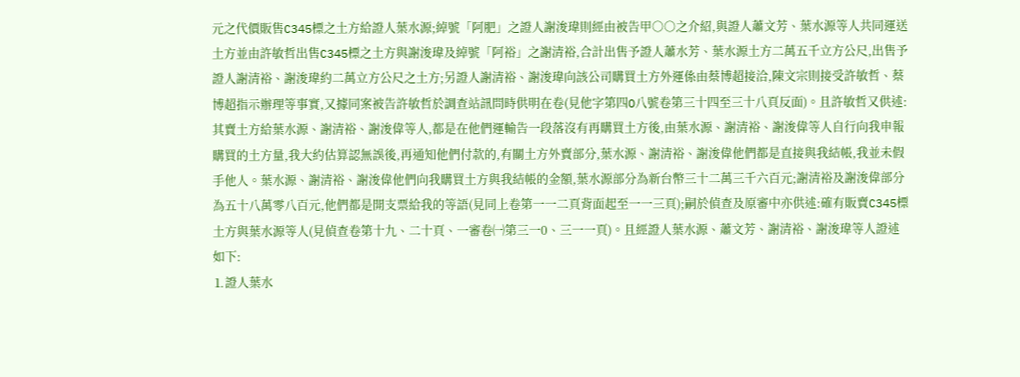元之代價販售C345標之土方給證人葉水源;綽號「阿肥」之證人謝浚瑋則經由被告甲○○之介紹,與證人蕭文芳、葉水源等人共同運送土方並由許敏哲出售C345標之土方與謝浚瑋及綽號「阿裕」之謝清裕,合計出售予證人蕭水芳、葉水源土方二萬五千立方公尺,出售予證人謝清裕、謝浚瑋約二萬立方公尺之土方;另證人謝清裕、謝浚瑋向該公司購買土方外運係由蔡博超接洽,陳文宗則接受許敏哲、蔡博超指示辦理等事實,又據同案被告許敏哲於調查站訊問時供明在卷(見他字第四O八號卷第三十四至三十八頁反面)。且許敏哲又供述:其賣土方給葉水源、謝清裕、謝浚偉等人,都是在他們運輸告一段落沒有再購買土方後,由葉水源、謝清裕、謝浚偉等人自行向我申報購買的土方量,我大約估算認無誤後,再通知他們付款的,有關土方外賣部分,葉水源、謝清裕、謝浚偉他們都是直接與我結帳,我並未假手他人。葉水源、謝清裕、謝浚偉他們向我購買土方與我結帳的金額,葉水源部分為新台幣三十二萬三千六百元;謝清裕及謝浚偉部分為五十八萬零八百元,他們都是開支票給我的等語(見同上卷第一一二頁背面起至一一三頁);嗣於偵查及原審中亦供述:確有販賣C345標土方與葉水源等人(見偵查卷第十九、二十頁、一審卷㈠第三一0、三一一頁)。且經證人葉水源、蕭文芳、謝清裕、謝浚瑋等人證述如下:
⒈證人葉水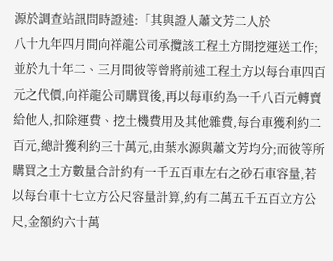源於調查站訊問時證述:「其與證人蕭文芳二人於
八十九年四月間向祥龍公司承攬該工程土方開挖運送工作;並於九十年二、三月間彼等曾將前述工程土方以每台車四百元之代價,向祥龍公司購買後,再以每車約為一千八百元轉賣給他人,扣除運費、挖土機費用及其他雜費,每台車獲利約二百元,總計獲利約三十萬元,由葉水源與蕭文芳均分;而彼等所購買之土方數量合計約有一千五百車左右之砂石車容量,若以每台車十七立方公尺容量計算,約有二萬五千五百立方公尺,金額約六十萬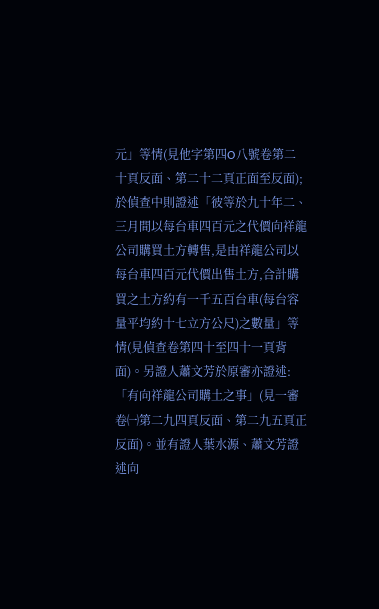元」等情(見他字第四O八號卷第二十頁反面、第二十二頁正面至反面);於偵查中則證述「彼等於九十年二、三月間以每台車四百元之代價向祥龍公司購買土方轉售,是由祥龍公司以每台車四百元代價出售土方,合計購買之土方約有一千五百台車(每台容量平均約十七立方公尺)之數量」等情(見偵查卷第四十至四十一頁背面)。另證人蕭文芳於原審亦證述:「有向祥龍公司購土之事」(見一審卷㈠第二九四頁反面、第二九五頁正反面)。並有證人葉水源、蕭文芳證述向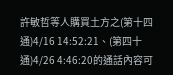許敏哲等人購買土方之(第十四通)4/16 14:52:21、(第四十通)4/26 4:46:20的通話內容可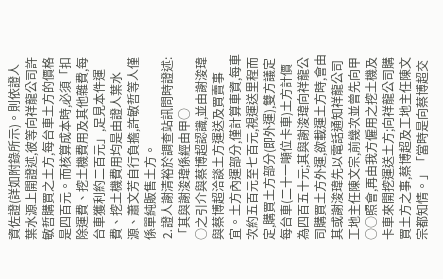資佐證(詳如附錄所示)。則依證人葉水源上開證述,彼等向祥龍公司許敏哲購買之土方,每台車土方的價格是四百元。而核算成本時,必須「扣除運費、挖土機費用及其他雜費,每台車獲利約二百元」,足見本件運費、挖土機費用均是由證人葉水源、蕭文芳自行負擔,許敏哲等人僅係單純販售土方。
⒉證人謝清裕於調查站訊問時證述:「其與謝浚瑋係經由甲○
○之引介與蔡博超認識,並由謝浚瑋與蔡博超洽談土方運送及買賣事宜。土方內運部分,僅計算車資,每車次約五百元至七百元,視運送里程而定,購買土方部分(即外運),雙方議定每台車(二十一噸位卡車)土方計價為四百五十元;其與謝浚瑋向祥龍公司購買土方外運,欲載運土方時,會由其或謝浚瑋先以電話通知祥龍公司工地主任陳文宗,前幾次並曾先向甲○○照會,再由我方僱用之挖土機及卡車來開挖運送土方;向祥龍公司購買土方之事,蔡博超及工地主任陳文宗都知情。」「當時是向蔡博超交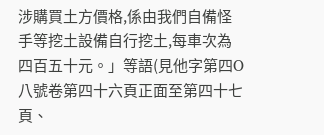涉購買土方價格,係由我們自備怪手等挖土設備自行挖土,每車次為四百五十元。」等語(見他字第四O八號卷第四十六頁正面至第四十七頁、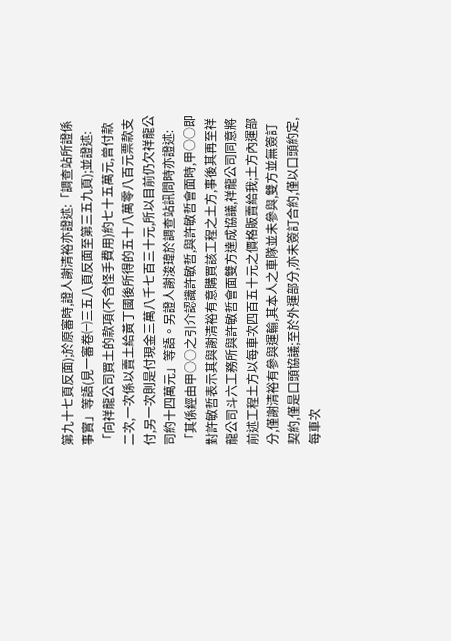第九十七頁反面);於原審時,證人謝清裕亦證述:「調查站所證係事實」等語(見一審卷㈠三五八頁反面至第三五九頁);並證述:「向祥龍公司買土的款項(不含怪手費用)約七十五萬元,曾付款二次,一次係以賣土給黃丁國後所得的五十八萬零八百元票款支付,另一次則是付現金三萬八千七百三十元,所以目前仍欠祥龍公司約十四萬元」等語。另證人謝浚瑋於調查站訊問時亦證述:「其係經由甲○○之引介認識許敏哲,與許敏哲會面時,甲○○即對許敏哲表示其與謝清裕有意購買該工程之土方,事後其再至祥龍公司斗六工務所與許敏哲會面雙方達成協議,祥龍公司同意將前述工程土方以每車次四百五十元之價格販賣給我;土方內運部分,僅謝清裕有參與運輸,其本人之車隊並未參與,雙方並無簽訂契約,僅是口頭協議;至於外運部分,亦未簽訂合約,僅以口頭約定,每車次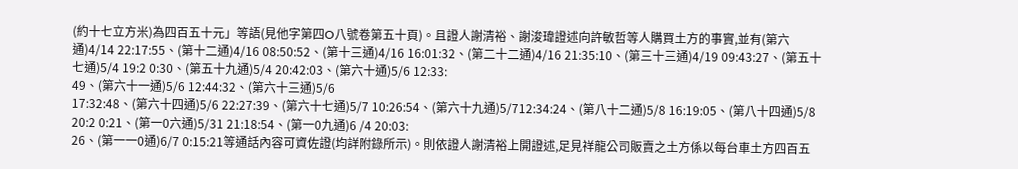(約十七立方米)為四百五十元」等語(見他字第四O八號卷第五十頁)。且證人謝清裕、謝浚瑋證述向許敏哲等人購買土方的事實,並有(第六通)4/14 22:17:55、(第十二通)4/16 08:50:52、(第十三通)4/16 16:01:32、(第二十二通)4/16 21:35:10、(第三十三通)4/19 09:43:27、(第五十七通)5/4 19:2 0:30、(第五十九通)5/4 20:42:03、(第六十通)5/6 12:33:
49、(第六十一通)5/6 12:44:32、(第六十三通)5/6
17:32:48、(第六十四通)5/6 22:27:39、(第六十七通)5/7 10:26:54、(第六十九通)5/712:34:24、(第八十二通)5/8 16:19:05、(第八十四通)5/8 20:2 0:21、(第一0六通)5/31 21:18:54、(第一0九通)6 /4 20:03:
26、(第一一0通)6/7 0:15:21等通話內容可資佐證(均詳附錄所示)。則依證人謝清裕上開證述,足見祥龍公司販賣之土方係以每台車土方四百五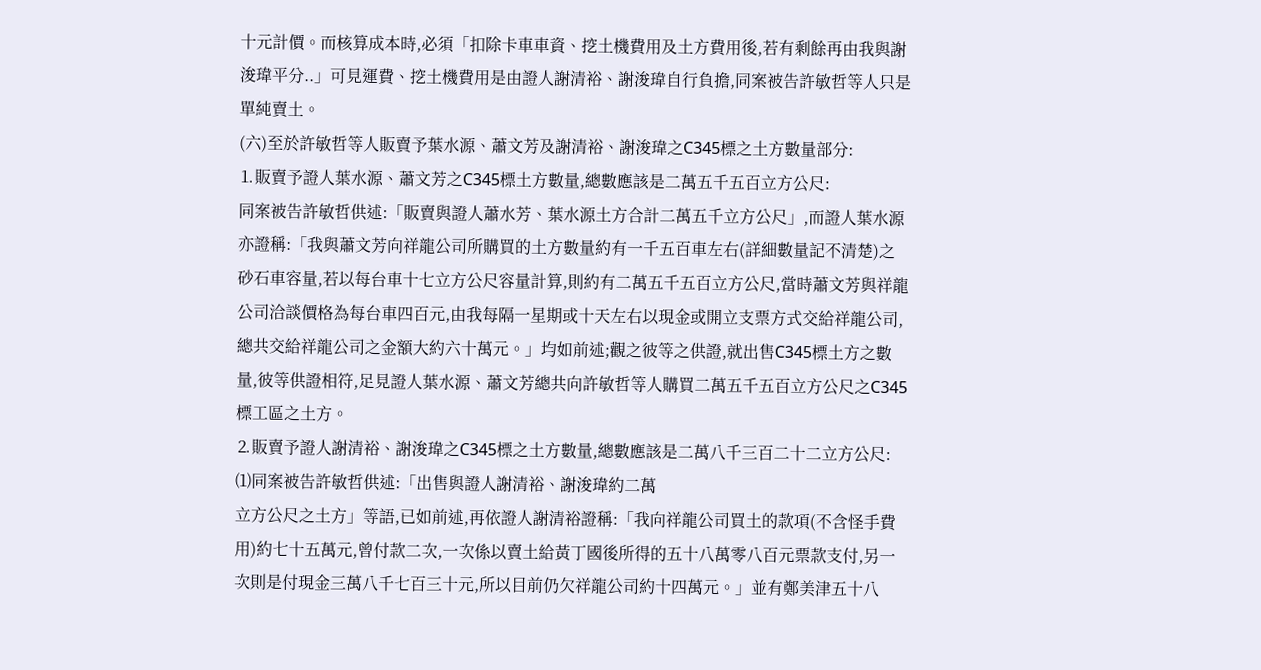十元計價。而核算成本時,必須「扣除卡車車資、挖土機費用及土方費用後,若有剩餘再由我與謝浚瑋平分..」可見運費、挖土機費用是由證人謝清裕、謝浚瑋自行負擔,同案被告許敏哲等人只是單純賣土。
(六)至於許敏哲等人販賣予葉水源、蕭文芳及謝清裕、謝浚瑋之C345標之土方數量部分:
⒈販賣予證人葉水源、蕭文芳之C345標土方數量,總數應該是二萬五千五百立方公尺:
同案被告許敏哲供述:「販賣與證人蕭水芳、葉水源土方合計二萬五千立方公尺」,而證人葉水源亦證稱:「我與蕭文芳向祥龍公司所購買的土方數量約有一千五百車左右(詳細數量記不清楚)之砂石車容量,若以每台車十七立方公尺容量計算,則約有二萬五千五百立方公尺,當時蕭文芳與祥龍公司洽談價格為每台車四百元,由我每隔一星期或十天左右以現金或開立支票方式交給祥龍公司,總共交給祥龍公司之金額大約六十萬元。」均如前述;觀之彼等之供證,就出售C345標土方之數量,彼等供證相符,足見證人葉水源、蕭文芳總共向許敏哲等人購買二萬五千五百立方公尺之C345標工區之土方。
⒉販賣予證人謝清裕、謝浚瑋之C345標之土方數量,總數應該是二萬八千三百二十二立方公尺:
⑴同案被告許敏哲供述:「出售與證人謝清裕、謝浚瑋約二萬
立方公尺之土方」等語,已如前述,再依證人謝清裕證稱:「我向祥龍公司買土的款項(不含怪手費用)約七十五萬元,曾付款二次,一次係以賣土給黃丁國後所得的五十八萬零八百元票款支付,另一次則是付現金三萬八千七百三十元,所以目前仍欠祥龍公司約十四萬元。」並有鄭美津五十八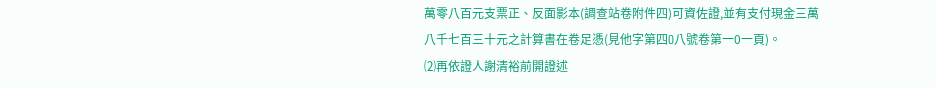萬零八百元支票正、反面影本(調查站卷附件四)可資佐證,並有支付現金三萬八千七百三十元之計算書在卷足憑(見他字第四O八號卷第一0一頁)。
⑵再依證人謝清裕前開證述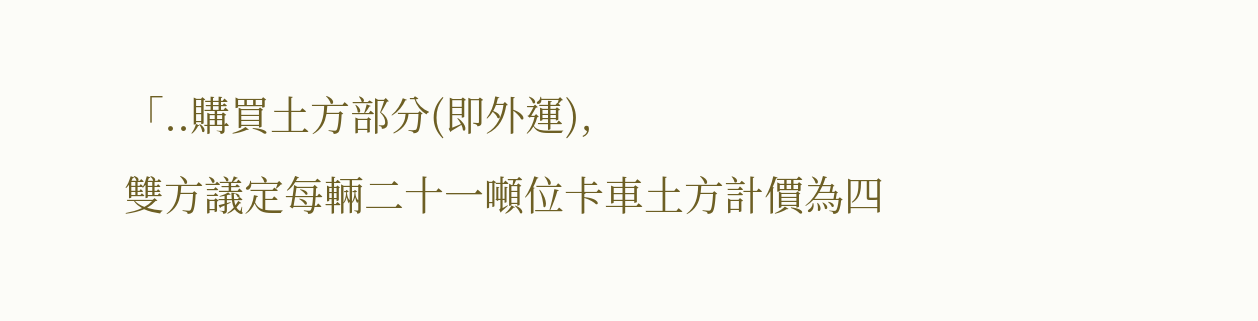「..購買土方部分(即外運),
雙方議定每輛二十一噸位卡車土方計價為四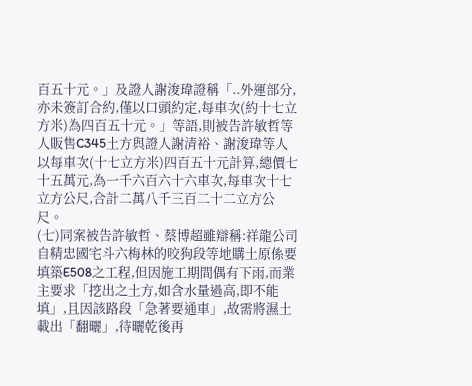百五十元。」及證人謝浚瑋證稱「..外運部分,亦未簽訂合約,僅以口頭約定,每車次(約十七立方米)為四百五十元。」等語,則被告許敏哲等人販售C345土方與證人謝清裕、謝浚瑋等人以每車次(十七立方米)四百五十元計算,總價七十五萬元,為一千六百六十六車次,每車次十七立方公尺,合計二萬八千三百二十二立方公尺。
(七)同案被告許敏哲、蔡博超雖辯稱:祥龍公司自精忠國宅斗六梅林的咬狗段等地購土原係要填築E508之工程,但因施工期間偶有下雨,而業主要求「挖出之土方,如含水量過高,即不能填」,且因該路段「急著要通車」,故需將濕土載出「翻曬」,待曬乾後再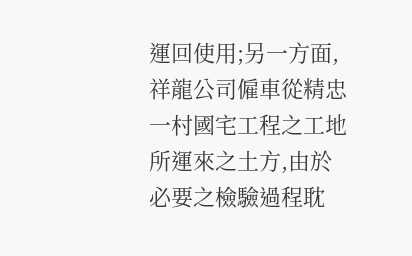運回使用;另一方面,祥龍公司僱車從精忠一村國宅工程之工地所運來之土方,由於必要之檢驗過程耽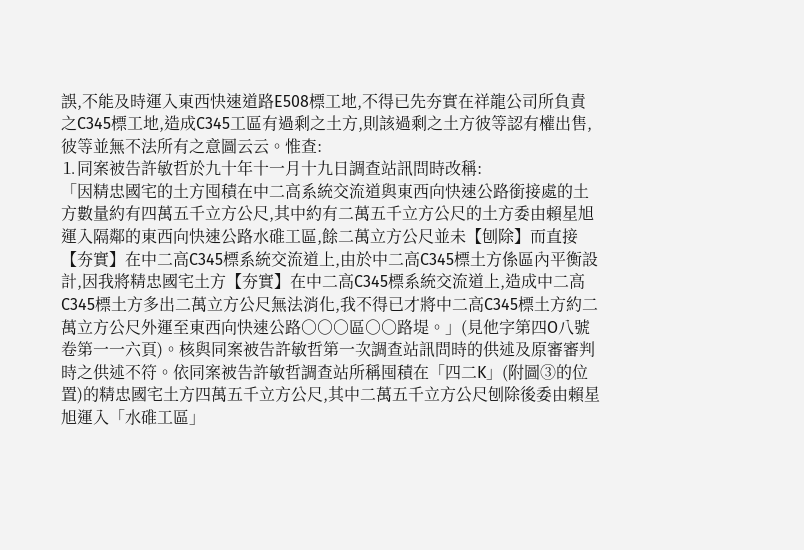誤,不能及時運入東西快速道路E508標工地,不得已先夯實在祥龍公司所負責之C345標工地,造成C345工區有過剩之土方,則該過剩之土方彼等認有權出售,彼等並無不法所有之意圖云云。惟查:
⒈同案被告許敏哲於九十年十一月十九日調查站訊問時改稱:
「因精忠國宅的土方囤積在中二高系統交流道與東西向快速公路銜接處的土方數量約有四萬五千立方公尺,其中約有二萬五千立方公尺的土方委由賴星旭運入隔鄰的東西向快速公路水碓工區,餘二萬立方公尺並未【刨除】而直接【夯實】在中二高C345標系統交流道上,由於中二高C345標土方係區內平衡設計,因我將精忠國宅土方【夯實】在中二高C345標系統交流道上,造成中二高C345標土方多出二萬立方公尺無法消化,我不得已才將中二高C345標土方約二萬立方公尺外運至東西向快速公路○○○區○○路堤。」(見他字第四O八號卷第一一六頁)。核與同案被告許敏哲第一次調查站訊問時的供述及原審審判時之供述不符。依同案被告許敏哲調查站所稱囤積在「四二K」(附圖③的位置)的精忠國宅土方四萬五千立方公尺,其中二萬五千立方公尺刨除後委由賴星旭運入「水碓工區」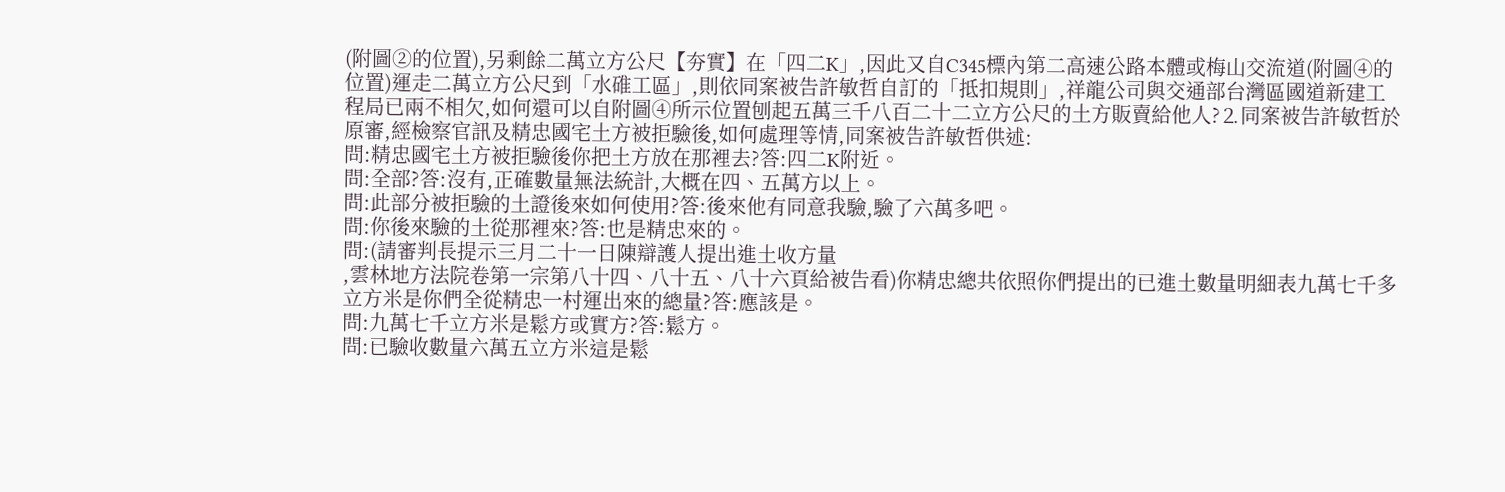(附圖②的位置),另剩餘二萬立方公尺【夯實】在「四二K」,因此又自C345標內第二高速公路本體或梅山交流道(附圖④的位置)運走二萬立方公尺到「水碓工區」,則依同案被告許敏哲自訂的「抵扣規則」,祥龍公司與交通部台灣區國道新建工程局已兩不相欠,如何還可以自附圖④所示位置刨起五萬三千八百二十二立方公尺的土方販賣給他人?⒉同案被告許敏哲於原審,經檢察官訊及精忠國宅土方被拒驗後,如何處理等情,同案被告許敏哲供述:
問:精忠國宅土方被拒驗後你把土方放在那裡去?答:四二K附近。
問:全部?答:沒有,正確數量無法統計,大概在四、五萬方以上。
問:此部分被拒驗的土證後來如何使用?答:後來他有同意我驗,驗了六萬多吧。
問:你後來驗的土從那裡來?答:也是精忠來的。
問:(請審判長提示三月二十一日陳辯護人提出進土收方量
,雲林地方法院卷第一宗第八十四、八十五、八十六頁給被告看)你精忠總共依照你們提出的已進土數量明細表九萬七千多立方米是你們全從精忠一村運出來的總量?答:應該是。
問:九萬七千立方米是鬆方或實方?答:鬆方。
問:已驗收數量六萬五立方米這是鬆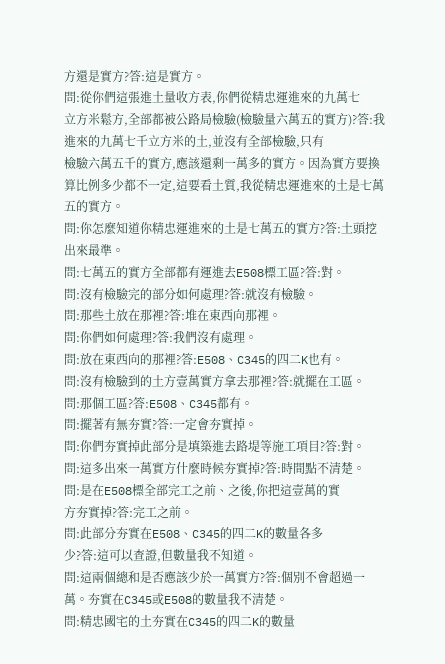方還是實方?答:這是實方。
問:從你們這張進土量收方表,你們從精忠運進來的九萬七
立方米鬆方,全部都被公路局檢驗(檢驗量六萬五的實方)?答:我進來的九萬七千立方米的土,並沒有全部檢驗,只有
檢驗六萬五千的實方,應該還剩一萬多的實方。因為實方要換算比例多少都不一定,這要看土質,我從精忠運進來的土是七萬五的實方。
問:你怎麼知道你精忠運進來的土是七萬五的實方?答:土頭挖出來最準。
問:七萬五的實方全部都有運進去E508標工區?答:對。
問:沒有檢驗完的部分如何處理?答:就沒有檢驗。
問:那些土放在那裡?答:堆在東西向那裡。
問:你們如何處理?答:我們沒有處理。
問:放在東西向的那裡?答:E508、C345的四二K也有。
問:沒有檢驗到的土方壹萬實方拿去那裡?答:就擺在工區。
問:那個工區?答:E508、C345都有。
問:擺著有無夯實?答:一定會夯實掉。
問:你們夯實掉此部分是填築進去路堤等施工項目?答:對。
問:這多出來一萬實方什麼時候夯實掉?答:時間點不清楚。
問:是在E508標全部完工之前、之後,你把這壹萬的實
方夯實掉?答:完工之前。
問:此部分夯實在E508、C345的四二K的數量各多
少?答:這可以查證,但數量我不知道。
問:這兩個總和是否應該少於一萬實方?答:個別不會超過一萬。夯實在C345或E508的數量我不清楚。
問:精忠國宅的土夯實在C345的四二K的數量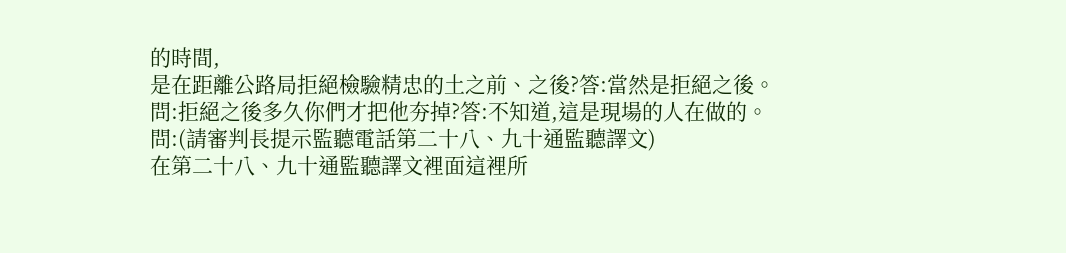的時間,
是在距離公路局拒絕檢驗精忠的土之前、之後?答:當然是拒絕之後。
問:拒絕之後多久你們才把他夯掉?答:不知道,這是現場的人在做的。
問:(請審判長提示監聽電話第二十八、九十通監聽譯文)
在第二十八、九十通監聽譯文裡面這裡所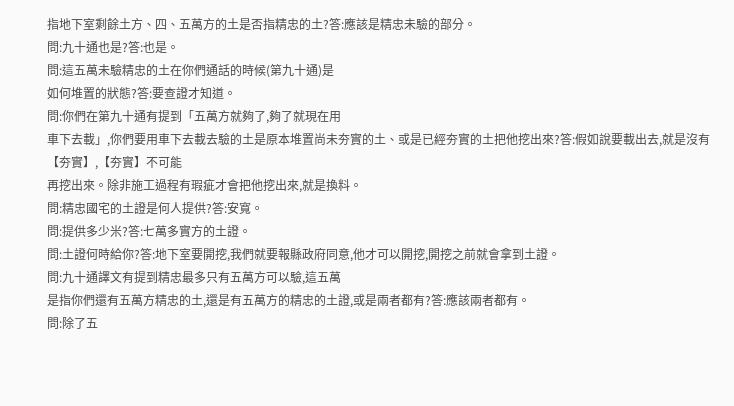指地下室剩餘土方、四、五萬方的土是否指精忠的土?答:應該是精忠未驗的部分。
問:九十通也是?答:也是。
問:這五萬未驗精忠的土在你們通話的時候(第九十通)是
如何堆置的狀態?答:要查證才知道。
問:你們在第九十通有提到「五萬方就夠了,夠了就現在用
車下去載」,你們要用車下去載去驗的土是原本堆置尚未夯實的土、或是已經夯實的土把他挖出來?答:假如說要載出去,就是沒有【夯實】,【夯實】不可能
再挖出來。除非施工過程有瑕疵才會把他挖出來,就是換料。
問:精忠國宅的土證是何人提供?答:安寬。
問:提供多少米?答:七萬多實方的土證。
問:土證何時給你?答:地下室要開挖,我們就要報縣政府同意,他才可以開挖,開挖之前就會拿到土證。
問:九十通譯文有提到精忠最多只有五萬方可以驗,這五萬
是指你們還有五萬方精忠的土,還是有五萬方的精忠的土證,或是兩者都有?答:應該兩者都有。
問:除了五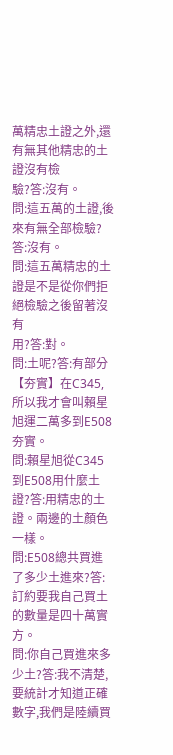萬精忠土證之外,還有無其他精忠的土證沒有檢
驗?答:沒有。
問:這五萬的土證,後來有無全部檢驗?答:沒有。
問:這五萬精忠的土證是不是從你們拒絕檢驗之後留著沒有
用?答:對。
問:土呢?答:有部分【夯實】在C345,所以我才會叫賴星旭運二萬多到E508夯實。
問:賴星旭從C345到E508用什麼土證?答:用精忠的土證。兩邊的土顏色一樣。
問:E508總共買進了多少土進來?答:訂約要我自己買土的數量是四十萬實方。
問:你自己買進來多少土?答:我不清楚,要統計才知道正確數字,我們是陸續買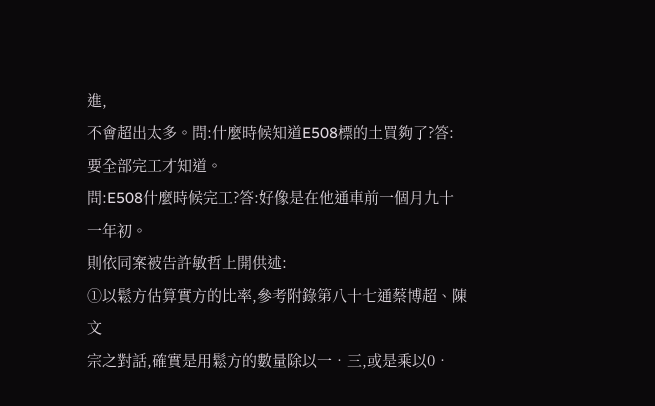進,
不會超出太多。問:什麼時候知道E508標的土買夠了?答:要全部完工才知道。
問:E508什麼時候完工?答:好像是在他通車前一個月九十一年初。
則依同案被告許敏哲上開供述:
①以鬆方估算實方的比率,參考附錄第八十七通蔡博超、陳文
宗之對話,確實是用鬆方的數量除以一‧三,或是乘以0‧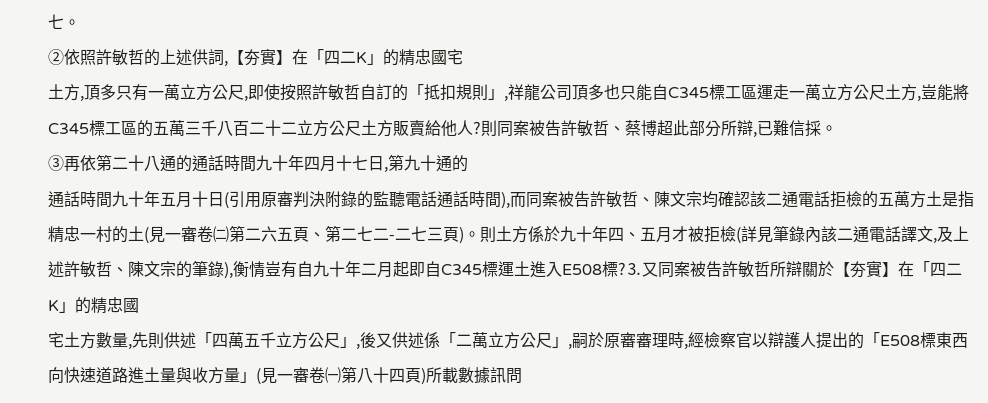七。
②依照許敏哲的上述供詞,【夯實】在「四二K」的精忠國宅
土方,頂多只有一萬立方公尺,即使按照許敏哲自訂的「抵扣規則」,祥龍公司頂多也只能自C345標工區運走一萬立方公尺土方,豈能將C345標工區的五萬三千八百二十二立方公尺土方販賣給他人?則同案被告許敏哲、蔡博超此部分所辯,已難信採。
③再依第二十八通的通話時間九十年四月十七日,第九十通的
通話時間九十年五月十日(引用原審判決附錄的監聽電話通話時間),而同案被告許敏哲、陳文宗均確認該二通電話拒檢的五萬方土是指精忠一村的土(見一審卷㈡第二六五頁、第二七二-二七三頁)。則土方係於九十年四、五月才被拒檢(詳見筆錄內該二通電話譯文,及上述許敏哲、陳文宗的筆錄),衡情豈有自九十年二月起即自C345標運土進入E508標?⒊又同案被告許敏哲所辯關於【夯實】在「四二K」的精忠國
宅土方數量,先則供述「四萬五千立方公尺」,後又供述係「二萬立方公尺」,嗣於原審審理時,經檢察官以辯護人提出的「E508標東西向快速道路進土量與收方量」(見一審卷㈠第八十四頁)所載數據訊問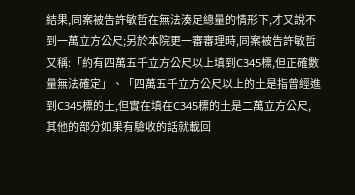結果,同案被告許敏哲在無法湊足總量的情形下,才又說不到一萬立方公尺;另於本院更一審審理時,同案被告許敏哲又稱:「約有四萬五千立方公尺以上填到C345標,但正確數量無法確定」、「四萬五千立方公尺以上的土是指曾經進到C345標的土,但實在填在C345標的土是二萬立方公尺,其他的部分如果有驗收的話就載回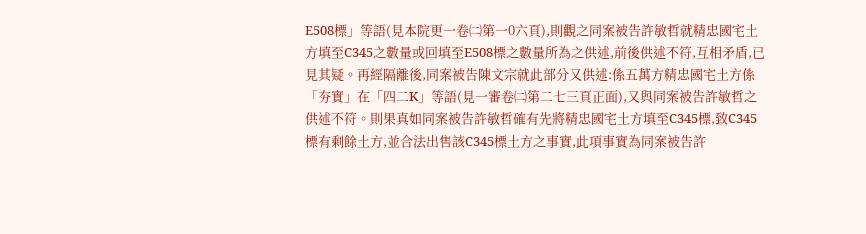E508標」等語(見本院更一卷㈡第一0六頁),則觀之同案被告許敏哲就精忠國宅土方填至C345之數量或回填至E508標之數量所為之供述,前後供述不符,互相矛盾,已見其疑。再經隔離後,同案被告陳文宗就此部分又供述:係五萬方精忠國宅土方係「夯實」在「四二K」等語(見一審卷㈡第二七三頁正面),又與同案被告許敏哲之供述不符。則果真如同案被告許敏哲確有先將精忠國宅土方填至C345標,致C345標有剩餘土方,並合法出售該C345標土方之事實,此項事實為同案被告許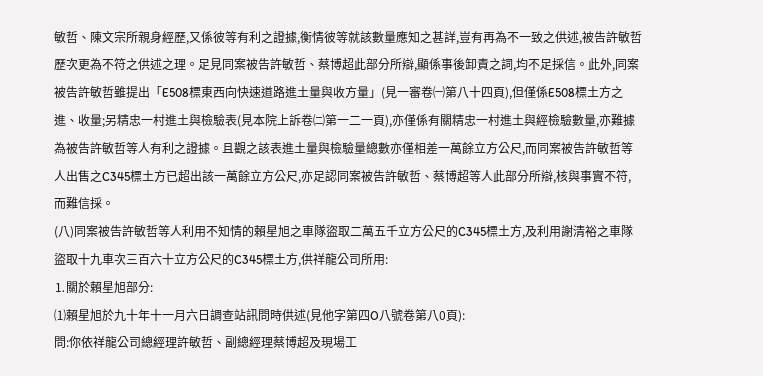敏哲、陳文宗所親身經歷,又係彼等有利之證據,衡情彼等就該數量應知之甚詳,豈有再為不一致之供述,被告許敏哲歷次更為不符之供述之理。足見同案被告許敏哲、蔡博超此部分所辯,顯係事後卸責之詞,均不足採信。此外,同案被告許敏哲雖提出「E508標東西向快速道路進土量與收方量」(見一審卷㈠第八十四頁),但僅係E508標土方之進、收量;另精忠一村進土與檢驗表(見本院上訴卷㈡第一二一頁),亦僅係有關精忠一村進土與經檢驗數量,亦難據為被告許敏哲等人有利之證據。且觀之該表進土量與檢驗量總數亦僅相差一萬餘立方公尺,而同案被告許敏哲等人出售之C345標土方已超出該一萬餘立方公尺,亦足認同案被告許敏哲、蔡博超等人此部分所辯,核與事實不符,而難信採。
(八)同案被告許敏哲等人利用不知情的賴星旭之車隊盜取二萬五千立方公尺的C345標土方,及利用謝清裕之車隊盜取十九車次三百六十立方公尺的C345標土方,供祥龍公司所用:
⒈關於賴星旭部分:
⑴賴星旭於九十年十一月六日調查站訊問時供述(見他字第四O八號卷第八0頁):
問:你依祥龍公司總經理許敏哲、副總經理蔡博超及現場工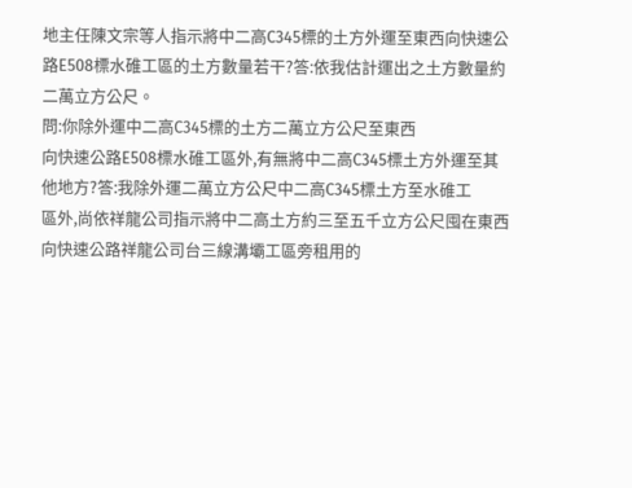地主任陳文宗等人指示將中二高C345標的土方外運至東西向快速公路E508標水碓工區的土方數量若干?答:依我估計運出之土方數量約二萬立方公尺。
問:你除外運中二高C345標的土方二萬立方公尺至東西
向快速公路E508標水碓工區外,有無將中二高C345標土方外運至其他地方?答:我除外運二萬立方公尺中二高C345標土方至水碓工
區外,尚依祥龍公司指示將中二高土方約三至五千立方公尺囤在東西向快速公路祥龍公司台三線溝壩工區旁租用的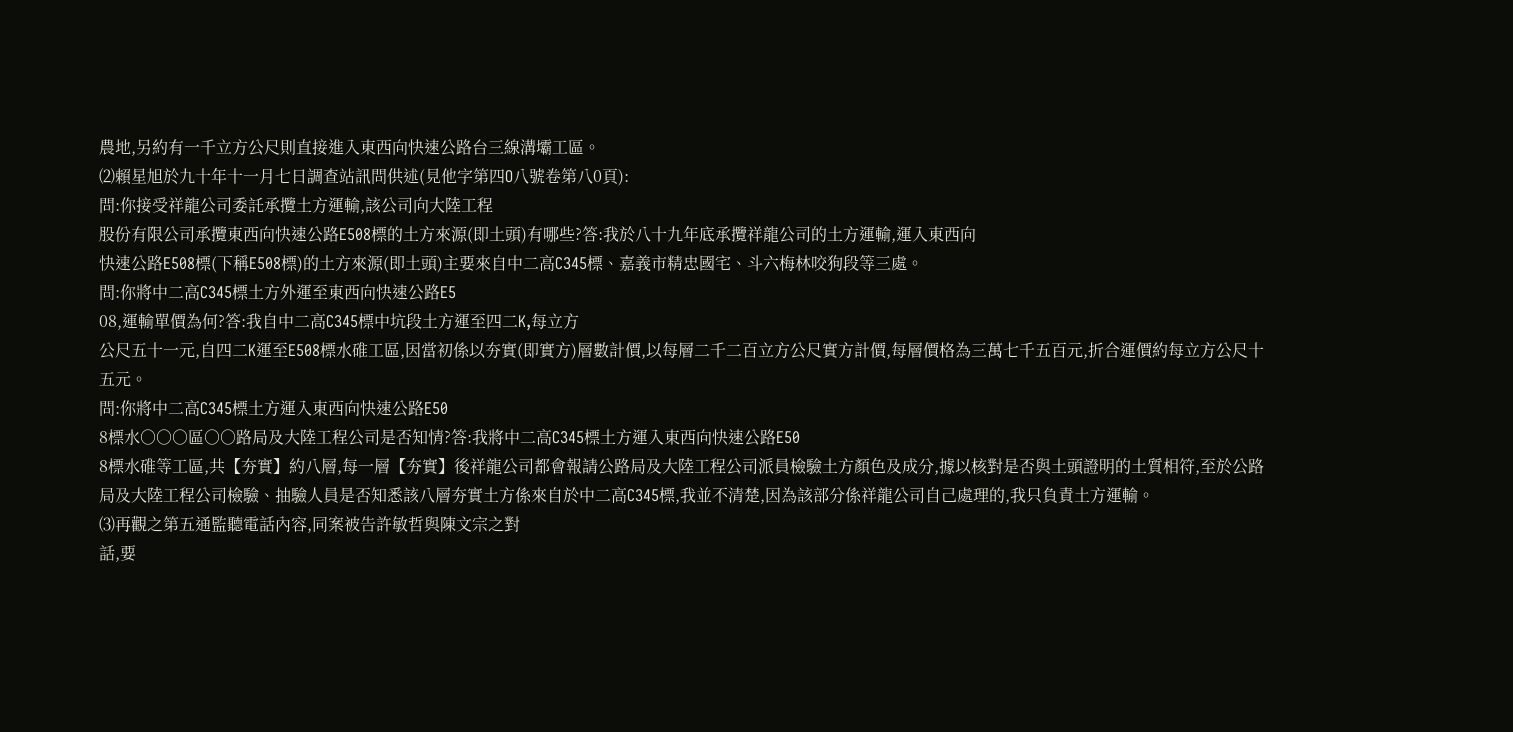農地,另約有一千立方公尺則直接進入東西向快速公路台三線溝壩工區。
⑵賴星旭於九十年十一月七日調查站訊問供述(見他字第四O八號卷第八0頁):
問:你接受祥龍公司委託承攬土方運輸,該公司向大陸工程
股份有限公司承攬東西向快速公路E508標的土方來源(即土頭)有哪些?答:我於八十九年底承攬祥龍公司的土方運輸,運入東西向
快速公路E508標(下稱E508標)的土方來源(即土頭)主要來自中二高C345標、嘉義市精忠國宅、斗六梅林咬狗段等三處。
問:你將中二高C345標土方外運至東西向快速公路E5
08,運輸單價為何?答:我自中二高C345標中坑段土方運至四二K,每立方
公尺五十一元,自四二K運至E508標水碓工區,因當初係以夯實(即實方)層數計價,以每層二千二百立方公尺實方計價,每層價格為三萬七千五百元,折合運價約每立方公尺十五元。
問:你將中二高C345標土方運入東西向快速公路E50
8標水○○○區○○路局及大陸工程公司是否知情?答:我將中二高C345標土方運入東西向快速公路E50
8標水碓等工區,共【夯實】約八層,每一層【夯實】後祥龍公司都會報請公路局及大陸工程公司派員檢驗土方顏色及成分,據以核對是否與土頭證明的土質相符,至於公路局及大陸工程公司檢驗、抽驗人員是否知悉該八層夯實土方係來自於中二高C345標,我並不清楚,因為該部分係祥龍公司自己處理的,我只負責土方運輸。
⑶再觀之第五通監聽電話內容,同案被告許敏哲與陳文宗之對
話,要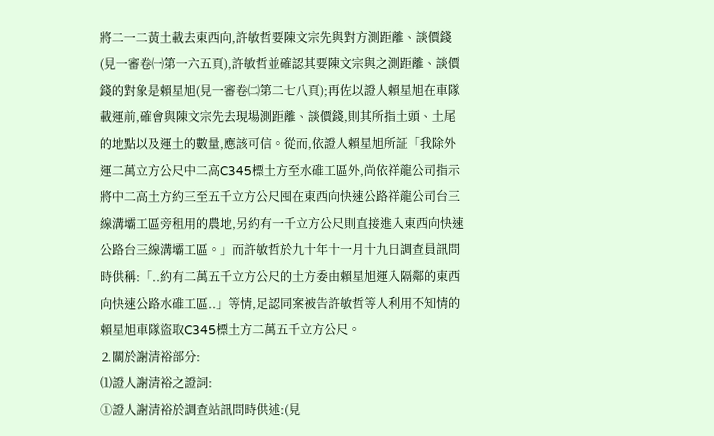將二一二黃土載去東西向,許敏哲要陳文宗先與對方測距離、談價錢(見一審卷㈠第一六五頁),許敏哲並確認其要陳文宗與之測距離、談價錢的對象是賴星旭(見一審卷㈡第二七八頁);再佐以證人賴星旭在車隊載運前,確會與陳文宗先去現場測距離、談價錢,則其所指土頭、土尾的地點以及運土的數量,應該可信。從而,依證人賴星旭所証「我除外運二萬立方公尺中二高C345標土方至水碓工區外,尚依祥龍公司指示將中二高土方約三至五千立方公尺囤在東西向快速公路祥龍公司台三線溝壩工區旁租用的農地,另約有一千立方公尺則直接進入東西向快速公路台三線溝壩工區。」而許敏哲於九十年十一月十九日調查員訊問時供稱:「..約有二萬五千立方公尺的土方委由賴星旭運入隔鄰的東西向快速公路水碓工區..」等情,足認同案被告許敏哲等人利用不知情的賴星旭車隊盜取C345標土方二萬五千立方公尺。
⒉關於謝清裕部分:
⑴證人謝清裕之證詞:
①證人謝清裕於調查站訊問時供述:(見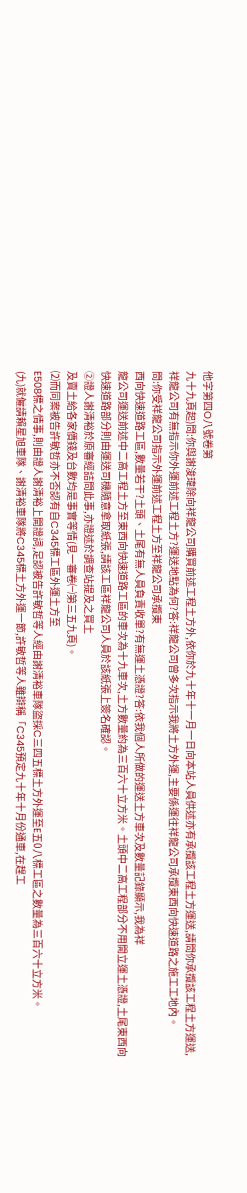他字第四O八號卷第
九十九頁起)問:你與謝浚瑋除向祥龍公司購買前述工程土方外,依你於九十年十一月一日向本站人員供述亦有承攬該工程土方運送,請問你承攬該工程土方運送,祥龍公司有無指示你外運前述工程土方?運送地點為何?答:祥龍公司曾多次指示我將土方外運,主要係運往祥龍公司承攬東西向快速道路之施工工地內。
問:你受祥龍公司指示外運前述工程土方至祥龍公司承攬東
西向快速道路工區,數量若干?土頭、土尾有無人員負責收單?有無運土憑證?答:依我個人所做的運送土方車次及數量記錄顯示,我為祥
龍公司運送前述中二高工程土方至東西向快速道路工區的車次為十九車次,土方數量約為三百六十立方米。土頭中二高工程部分不用開立運土憑證,土尾東西向快速道路部分則由運送司機隨意拿取紙張,請該工區祥龍公司人員於該紙張上簽名確認。
②證人謝清裕於原審經詰問此事,亦證述於調查站提及之買土
及賣土給各家價錢及台數均是事實等情(見一審卷㈠第三五九頁)。
⑵而同案被告許敏哲亦不否認有自C345標工區外運土方至
E508標之情事,則由證人謝清裕上開證詞,足認被告許敏哲等人經由謝清裕車隊盜採C三四五標土方外運至E五0八標工區之數量為三百六十立方米。
(九)就僱請賴星旭車隊、謝清裕車隊將C345標土方外運一節,許敏哲等人雖辯稱「C345預定九十年十月份通車,在趕工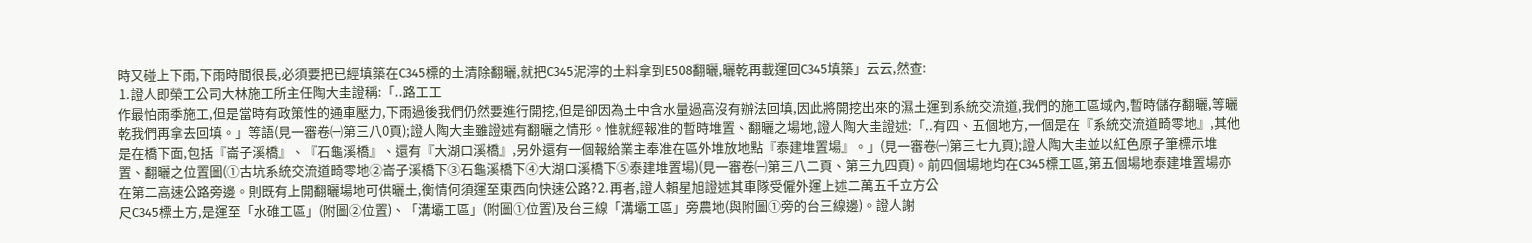時又碰上下雨,下雨時間很長,必須要把已經填築在C345標的土清除翻曬,就把C345泥濘的土料拿到E508翻曬,曬乾再載運回C345填築」云云,然查:
⒈證人即榮工公司大林施工所主任陶大圭證稱:「..路工工
作最怕雨季施工,但是當時有政策性的通車壓力,下雨過後我們仍然要進行開挖,但是卻因為土中含水量過高沒有辦法回填,因此將開挖出來的濕土運到系統交流道,我們的施工區域內,暫時儲存翻曬,等曬乾我們再拿去回填。」等語(見一審卷㈠第三八0頁);證人陶大圭雖證述有翻曬之情形。惟就經報准的暫時堆置、翻曬之場地,證人陶大圭證述:「..有四、五個地方,一個是在『系統交流道畸零地』,其他是在橋下面,包括『崙子溪橋』、『石龜溪橋』、還有『大湖口溪橋』,另外還有一個報給業主奉准在區外堆放地點『泰建堆置場』。」(見一審卷㈠第三七九頁);證人陶大圭並以紅色原子筆標示堆置、翻曬之位置圖(①古坑系統交流道畸零地②崙子溪橋下③石龜溪橋下④大湖口溪橋下⑤泰建堆置場)(見一審卷㈠第三八二頁、第三九四頁)。前四個場地均在C345標工區,第五個場地泰建堆置場亦在第二高速公路旁邊。則既有上開翻曬場地可供曬土,衡情何須運至東西向快速公路?⒉再者,證人賴星旭證述其車隊受僱外運上述二萬五千立方公
尺C345標土方,是運至「水碓工區」(附圖②位置)、「溝壩工區」(附圖①位置)及台三線「溝壩工區」旁農地(與附圖①旁的台三線邊)。證人謝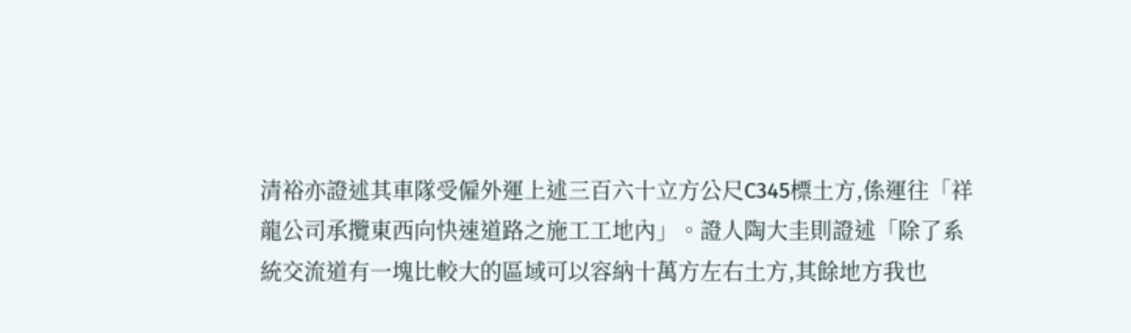清裕亦證述其車隊受僱外運上述三百六十立方公尺C345標土方,係運往「祥龍公司承攬東西向快速道路之施工工地內」。證人陶大圭則證述「除了系統交流道有一塊比較大的區域可以容納十萬方左右土方,其餘地方我也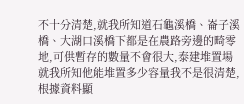不十分清楚,就我所知道石龜溪橋、崙子溪橋、大湖口溪橋下都是在農路旁邊的畸零地,可供暫存的數量不會很大,泰建堆置場就我所知他能堆置多少容量我不是很清楚,根據資料顯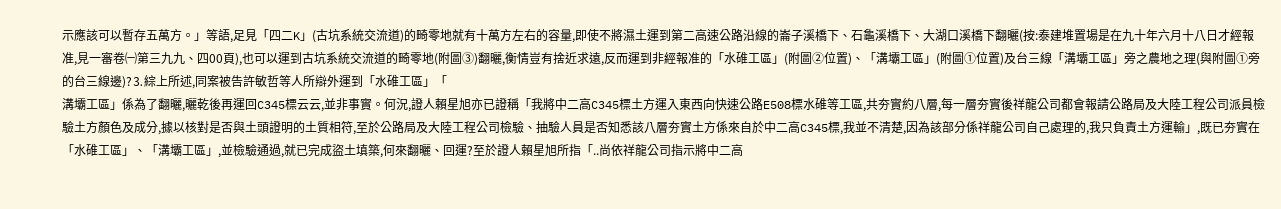示應該可以暫存五萬方。」等語,足見「四二K」(古坑系統交流道)的畸零地就有十萬方左右的容量,即使不將濕土運到第二高速公路沿線的崙子溪橋下、石龜溪橋下、大湖口溪橋下翻曬(按:泰建堆置場是在九十年六月十八日才經報准,見一審卷㈠第三九九、四00頁),也可以運到古坑系統交流道的畸零地(附圖③)翻曬,衡情豈有捨近求遠,反而運到非經報准的「水碓工區」(附圖②位置)、「溝壩工區」(附圖①位置)及台三線「溝壩工區」旁之農地之理(與附圖①旁的台三線邊)?⒊綜上所述,同案被告許敏哲等人所辯外運到「水碓工區」「
溝壩工區」係為了翻曬,曬乾後再運回C345標云云,並非事實。何況,證人賴星旭亦已證稱「我將中二高C345標土方運入東西向快速公路E508標水碓等工區,共夯實約八層,每一層夯實後祥龍公司都會報請公路局及大陸工程公司派員檢驗土方顏色及成分,據以核對是否與土頭證明的土質相符,至於公路局及大陸工程公司檢驗、抽驗人員是否知悉該八層夯實土方係來自於中二高C345標,我並不清楚,因為該部分係祥龍公司自己處理的,我只負責土方運輸」,既已夯實在「水碓工區」、「溝壩工區」,並檢驗通過,就已完成盜土填築,何來翻曬、回運?至於證人賴星旭所指「..尚依祥龍公司指示將中二高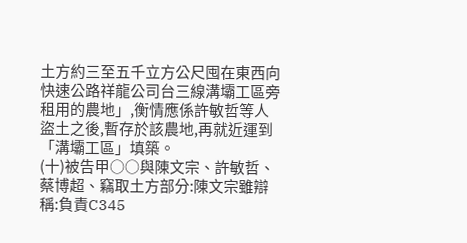土方約三至五千立方公尺囤在東西向快速公路祥龍公司台三線溝壩工區旁租用的農地」,衡情應係許敏哲等人盜土之後,暫存於該農地,再就近運到「溝壩工區」填築。
(十)被告甲○○與陳文宗、許敏哲、蔡博超、竊取土方部分:陳文宗雖辯稱:負責C345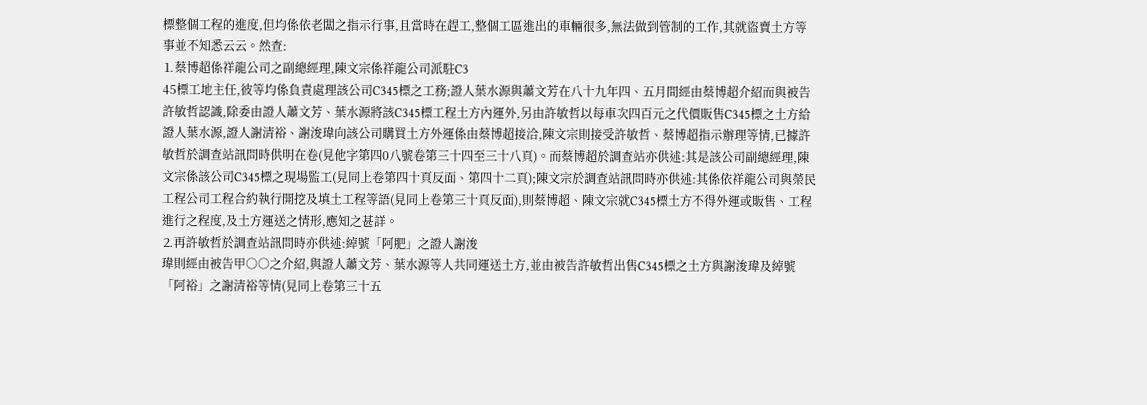標整個工程的進度,但均係依老闆之指示行事,且當時在趕工,整個工區進出的車輛很多,無法做到管制的工作,其就盜賣土方等事並不知悉云云。然查:
⒈蔡博超係祥龍公司之副總經理,陳文宗係祥龍公司派駐C3
45標工地主任,彼等均係負責處理該公司C345標之工務;證人葉水源與蕭文芳在八十九年四、五月間經由蔡博超介紹而與被告許敏哲認識,除委由證人蕭文芳、葉水源將該C345標工程土方內運外,另由許敏哲以每車次四百元之代價販售C345標之土方給證人葉水源,證人謝清裕、謝浚瑋向該公司購買土方外運係由蔡博超接洽,陳文宗則接受許敏哲、蔡博超指示辦理等情,已據許敏哲於調查站訊問時供明在卷(見他字第四0八號卷第三十四至三十八頁)。而蔡博超於調查站亦供述:其是該公司副總經理,陳文宗係該公司C345標之現場監工(見同上卷第四十頁反面、第四十二頁);陳文宗於調查站訊問時亦供述:其係依祥龍公司與榮民工程公司工程合約執行開挖及填土工程等語(見同上卷第三十頁反面),則蔡博超、陳文宗就C345標土方不得外運或販售、工程進行之程度,及土方運送之情形,應知之甚詳。
⒉再許敏哲於調查站訊問時亦供述:綽號「阿肥」之證人謝浚
瑋則經由被告甲○○之介紹,與證人蕭文芳、葉水源等人共同運送土方,並由被告許敏哲出售C345標之土方與謝浚瑋及綽號「阿裕」之謝清裕等情(見同上卷第三十五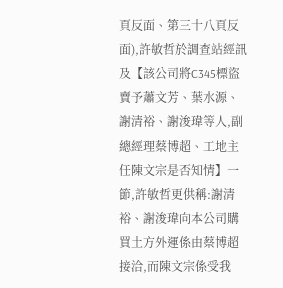頁反面、第三十八頁反面),許敏哲於調查站經訊及【該公司將C345標盜賣予蕭文芳、葉水源、謝清裕、謝浚瑋等人,副總經理蔡博超、工地主任陳文宗是否知情】一節,許敏哲更供稱:謝清裕、謝浚瑋向本公司購買土方外運係由蔡博超接洽,而陳文宗係受我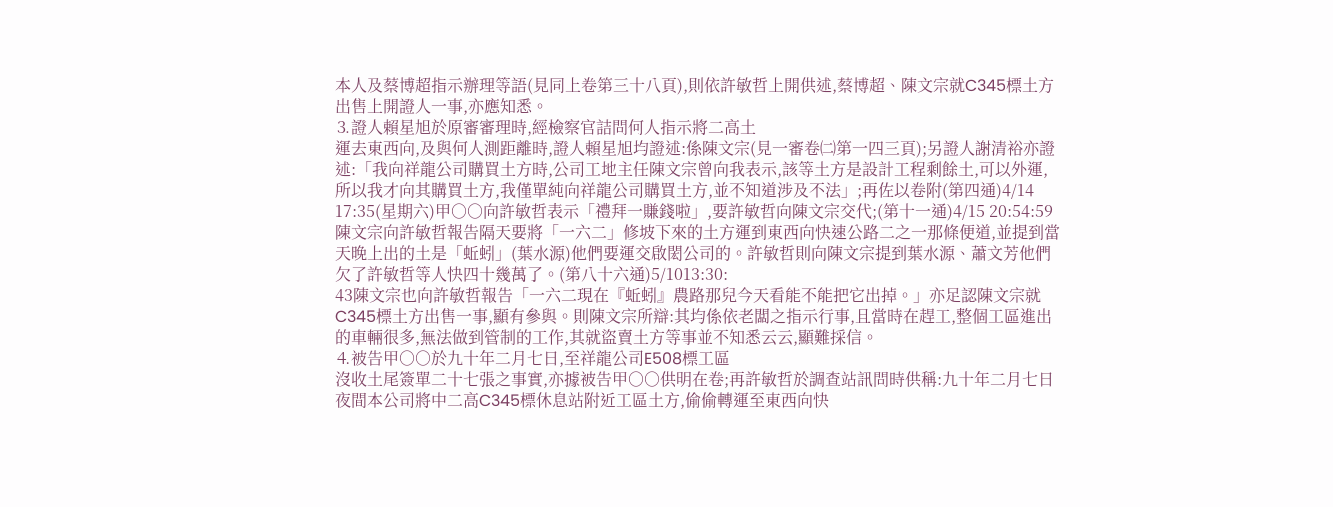本人及蔡博超指示辦理等語(見同上卷第三十八頁),則依許敏哲上開供述,蔡博超、陳文宗就C345標土方出售上開證人一事,亦應知悉。
⒊證人賴星旭於原審審理時,經檢察官詰問何人指示將二高土
運去東西向,及與何人測距離時,證人賴星旭均證述:係陳文宗(見一審卷㈡第一四三頁);另證人謝清裕亦證述:「我向祥龍公司購買土方時,公司工地主任陳文宗曾向我表示,該等土方是設計工程剩餘土,可以外運,所以我才向其購買土方,我僅單純向祥龍公司購買土方,並不知道涉及不法」;再佐以卷附(第四通)4/14 17:35(星期六)甲○○向許敏哲表示「禮拜一賺錢啦」,要許敏哲向陳文宗交代;(第十一通)4/15 20:54:59陳文宗向許敏哲報告隔天要將「一六二」修坡下來的土方運到東西向快速公路二之一那條便道,並提到當天晚上出的土是「蚯蚓」(葉水源)他們要運交啟閎公司的。許敏哲則向陳文宗提到葉水源、蕭文芳他們欠了許敏哲等人快四十幾萬了。(第八十六通)5/1013:30:
43陳文宗也向許敏哲報告「一六二現在『蚯蚓』農路那兒今天看能不能把它出掉。」亦足認陳文宗就C345標土方出售一事,顯有參與。則陳文宗所辯:其均係依老闆之指示行事,且當時在趕工,整個工區進出的車輛很多,無法做到管制的工作,其就盜賣土方等事並不知悉云云,顯難採信。
⒋被告甲○○於九十年二月七日,至祥龍公司E508標工區
沒收土尾簽單二十七張之事實,亦據被告甲○○供明在卷;再許敏哲於調查站訊問時供稱:九十年二月七日夜間本公司將中二高C345標休息站附近工區土方,偷偷轉運至東西向快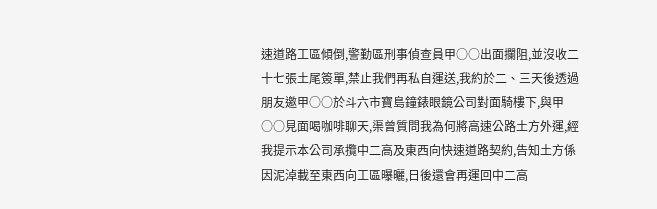速道路工區傾倒,警勤區刑事偵查員甲○○出面攔阻,並沒收二十七張土尾簽單,禁止我們再私自運送,我約於二、三天後透過朋友邀甲○○於斗六市寶島鐘錶眼鏡公司對面騎樓下,與甲○○見面喝咖啡聊天,渠曾質問我為何將高速公路土方外運,經我提示本公司承攬中二高及東西向快速道路契約,告知土方係因泥淖載至東西向工區曝曬,日後還會再運回中二高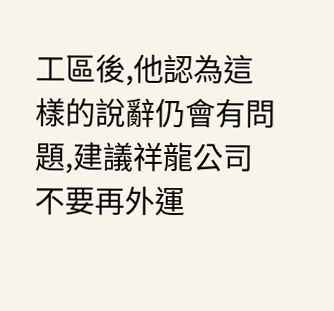工區後,他認為這樣的說辭仍會有問題,建議祥龍公司不要再外運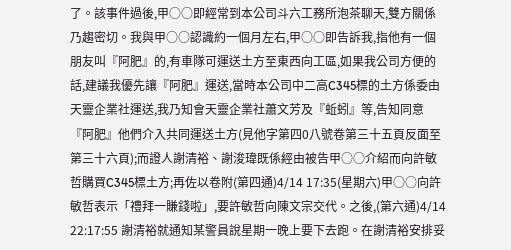了。該事件過後,甲○○即經常到本公司斗六工務所泡茶聊天,雙方關係乃趨密切。我與甲○○認識約一個月左右,甲○○即告訴我,指他有一個朋友叫『阿肥』的,有車隊可運送土方至東西向工區,如果我公司方便的話,建議我優先讓『阿肥』運送,當時本公司中二高C345標的土方係委由天靈企業社運送,我乃知會天靈企業社蕭文芳及『蚯蚓』等,告知同意『阿肥』他們介入共同運送土方(見他字第四0八號卷第三十五頁反面至第三十六頁);而證人謝清裕、謝浚瑋既係經由被告甲○○介紹而向許敏哲購買C345標土方;再佐以卷附(第四通)4/14 17:35(星期六)甲○○向許敏哲表示「禮拜一賺錢啦」,要許敏哲向陳文宗交代。之後,(第六通)4/14 22:17:55 謝清裕就通知某警員說星期一晚上要下去跑。在謝清裕安排妥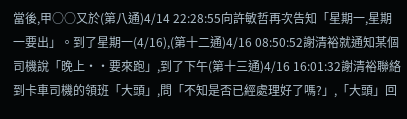當後,甲○○又於(第八通)4/14 22:28:55向許敏哲再次告知「星期一,星期一要出」。到了星期一(4/16),(第十二通)4/16 08:50:52謝清裕就通知某個司機說「晚上‧‧要來跑」,到了下午(第十三通)4/16 16:01:32謝清裕聯絡到卡車司機的領班「大頭」,問「不知是否已經處理好了嗎?」,「大頭」回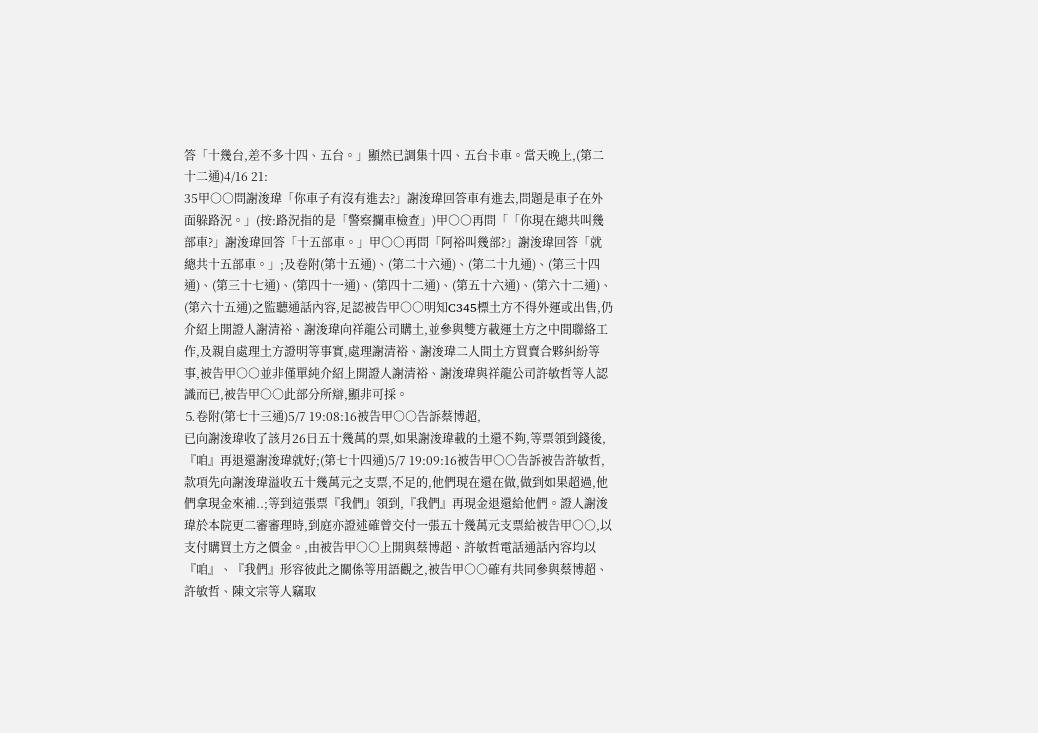答「十幾台,差不多十四、五台。」顯然已調集十四、五台卡車。當天晚上,(第二十二通)4/16 21:
35甲○○問謝浚瑋「你車子有沒有進去?」謝浚瑋回答車有進去,問題是車子在外面躲路況。」(按:路況指的是「警察攔車檢查」)甲○○再問「「你現在總共叫幾部車?」謝浚瑋回答「十五部車。」甲○○再問「阿裕叫幾部?」謝浚瑋回答「就總共十五部車。」;及卷附(第十五通)、(第二十六通)、(第二十九通)、(第三十四通)、(第三十七通)、(第四十一通)、(第四十二通)、(第五十六通)、(第六十二通)、(第六十五通)之監聽通話內容,足認被告甲○○明知C345標土方不得外運或出售,仍介紹上開證人謝清裕、謝浚瑋向祥龍公司購土,並參與雙方載運土方之中間聯絡工作,及親自處理土方證明等事實,處理謝清裕、謝浚瑋二人間土方買賣合夥糾紛等事,被告甲○○並非僅單純介紹上開證人謝清裕、謝浚瑋與祥龍公司許敏哲等人認識而已,被告甲○○此部分所辯,顯非可採。
⒌卷附(第七十三通)5/7 19:08:16被告甲○○告訴蔡博超,
已向謝浚瑋收了該月26日五十幾萬的票,如果謝浚瑋載的土還不夠,等票領到錢後,『咱』再退還謝浚瑋就好;(第七十四通)5/7 19:09:16被告甲○○告訴被告許敏哲,款項先向謝浚瑋溢收五十幾萬元之支票,不足的,他們現在還在做,做到如果超過,他們拿現金來補..;等到這張票『我們』領到,『我們』再現金退還給他們。證人謝浚瑋於本院更二審審理時,到庭亦證述確曾交付一張五十幾萬元支票給被告甲○○,以支付購買土方之價金。,由被告甲○○上開與蔡博超、許敏哲電話通話內容均以『咱』、『我們』形容彼此之關係等用語觀之,被告甲○○確有共同參與蔡博超、許敏哲、陳文宗等人竊取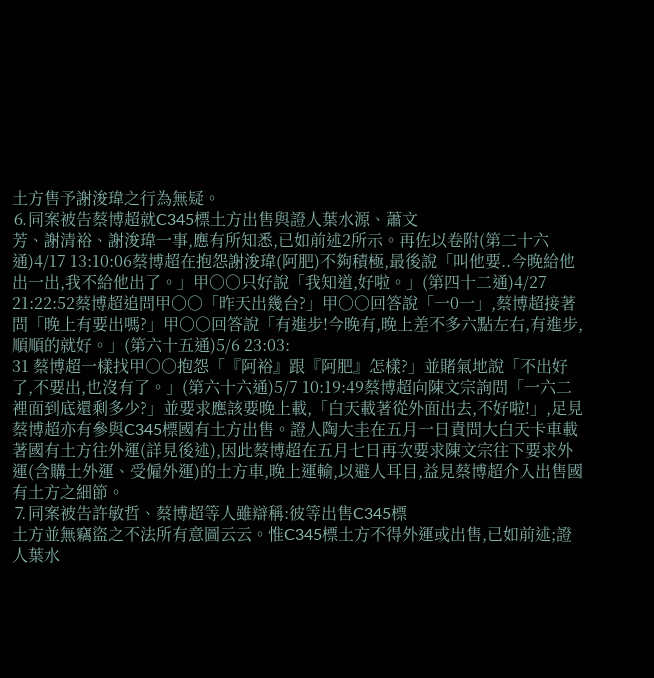土方售予謝浚瑋之行為無疑。
⒍同案被告蔡博超就C345標土方出售與證人葉水源、蕭文
芳、謝清裕、謝浚瑋一事,應有所知悉,已如前述2所示。再佐以卷附(第二十六通)4/17 13:10:06蔡博超在抱怨謝浚瑋(阿肥)不夠積極,最後說「叫他要..今晚給他出一出,我不給他出了。」甲○○只好說「我知道,好啦。」(第四十二通)4/27 21:22:52蔡博超追問甲○○「昨天出幾台?」甲○○回答說「一0一」,蔡博超接著問「晚上有要出嗎?」甲○○回答說「有進步!今晚有,晚上差不多六點左右,有進步,順順的就好。」(第六十五通)5/6 23:03:
31 蔡博超一樣找甲○○抱怨「『阿裕』跟『阿肥』怎樣?」並賭氣地說「不出好了,不要出,也沒有了。」(第六十六通)5/7 10:19:49蔡博超向陳文宗詢問「一六二裡面到底還剩多少?」並要求應該要晚上載,「白天載著從外面出去,不好啦!」,足見蔡博超亦有參與C345標國有土方出售。證人陶大圭在五月一日責問大白天卡車載著國有土方往外運(詳見後述),因此蔡博超在五月七日再次要求陳文宗往下要求外運(含購土外運、受僱外運)的土方車,晚上運輸,以避人耳目,益見蔡博超介入出售國有土方之細節。
⒎同案被告許敏哲、蔡博超等人雖辯稱:彼等出售C345標
土方並無竊盜之不法所有意圖云云。惟C345標土方不得外運或出售,已如前述;證人葉水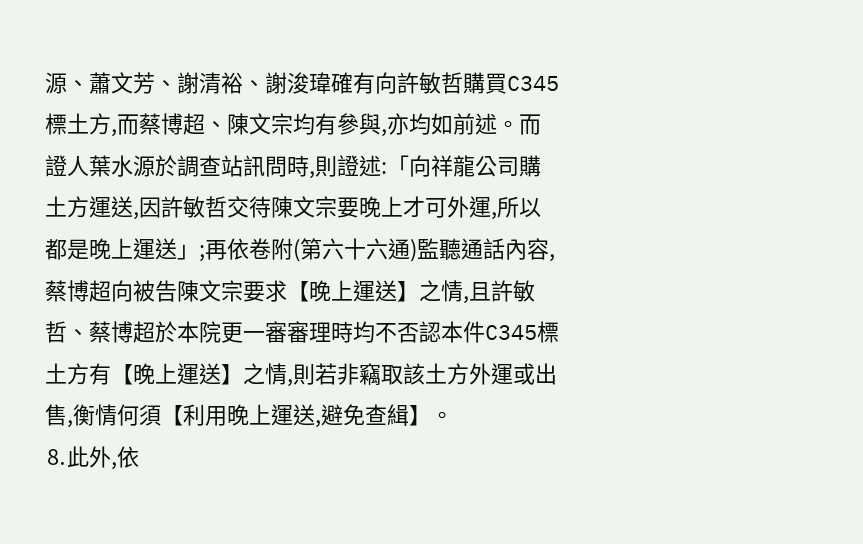源、蕭文芳、謝清裕、謝浚瑋確有向許敏哲購買C345標土方,而蔡博超、陳文宗均有參與,亦均如前述。而證人葉水源於調查站訊問時,則證述:「向祥龍公司購土方運送,因許敏哲交待陳文宗要晚上才可外運,所以都是晚上運送」;再依卷附(第六十六通)監聽通話內容,蔡博超向被告陳文宗要求【晚上運送】之情,且許敏哲、蔡博超於本院更一審審理時均不否認本件C345標土方有【晚上運送】之情,則若非竊取該土方外運或出售,衡情何須【利用晚上運送,避免查緝】。
⒏此外,依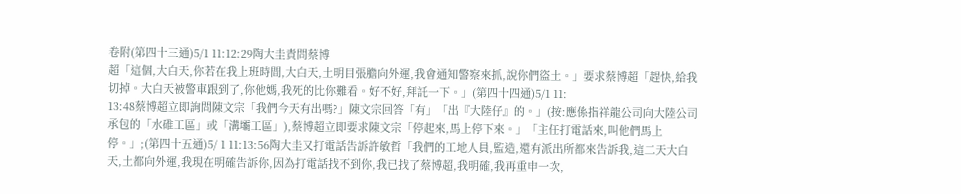卷附(第四十三通)5/1 11:12:29陶大圭責問蔡博
超「這個,大白天,你若在我上班時間,大白天,土明目張膽向外運,我會通知警察來抓,說你們盜土。」要求蔡博超「趕快,給我切掉。大白天被警車跟到了,你他媽,我死的比你難看。好不好,拜託一下。」(第四十四通)5/1 11:
13:48蔡博超立即詢問陳文宗「我們今天有出嗎?」陳文宗回答「有」「出『大陸仔』的。」(按:應係指祥龍公司向大陸公司承包的「水碓工區」或「溝壩工區」),蔡博超立即要求陳文宗「停起來,馬上停下來。」「主任打電話來,叫他們馬上停。」;(第四十五通)5/ 1 11:13:56陶大圭又打電話告訴許敏哲「我們的工地人員,監造,還有派出所都來告訴我,這二天大白天,土都向外運,我現在明確告訴你,因為打電話找不到你,我已找了蔡博超,我明確,我再重申一次,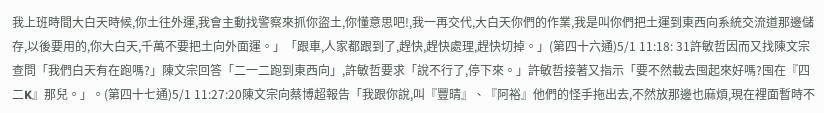我上班時間大白天時候,你土往外運,我會主動找警察來抓你盜土,你懂意思吧!,我一再交代,大白天你們的作業,我是叫你們把土運到東西向系統交流道那邊儲存,以後要用的,你大白天,千萬不要把土向外面運。」「跟車,人家都跟到了,趕快,趕快處理,趕快切掉。」(第四十六通)5/1 11:18: 31許敏哲因而又找陳文宗查問「我們白天有在跑嗎?」陳文宗回答「二一二跑到東西向」,許敏哲要求「說不行了,停下來。」許敏哲接著又指示「要不然載去囤起來好嗎?囤在『四二K』那兒。」。(第四十七通)5/1 11:27:20陳文宗向蔡博超報告「我跟你說,叫『豐晴』、『阿裕』他們的怪手拖出去,不然放那邊也麻煩,現在裡面暫時不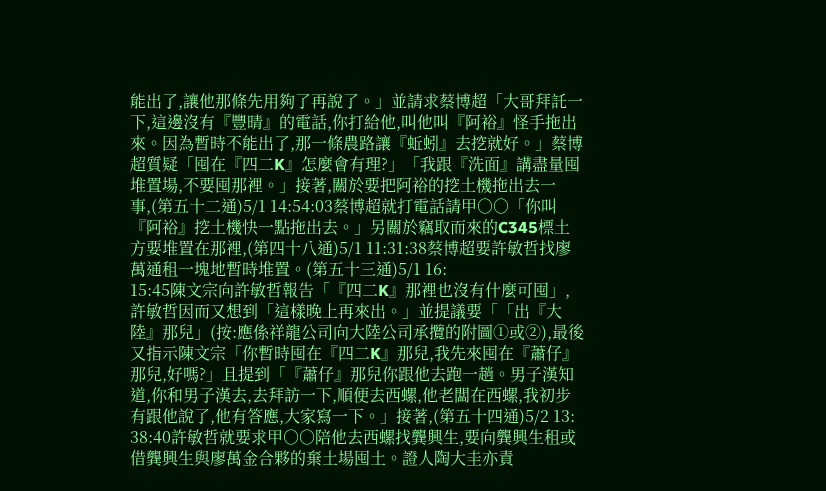能出了,讓他那條先用夠了再說了。」並請求蔡博超「大哥拜託一下,這邊沒有『豐晴』的電話,你打給他,叫他叫『阿裕』怪手拖出來。因為暫時不能出了,那一條農路讓『蚯蚓』去挖就好。」蔡博超質疑「囤在『四二K』怎麼會有理?」「我跟『洗面』講盡量囤堆置場,不要囤那裡。」接著,關於要把阿裕的挖土機拖出去一事,(第五十二通)5/1 14:54:03蔡博超就打電話請甲○○「你叫『阿裕』挖土機快一點拖出去。」另關於竊取而來的C345標土方要堆置在那裡,(第四十八通)5/1 11:31:38蔡博超要許敏哲找廖萬通租一塊地暫時堆置。(第五十三通)5/1 16:
15:45陳文宗向許敏哲報告「『四二K』那裡也沒有什麼可囤」,許敏哲因而又想到「這樣晚上再來出。」並提議要「「出『大陸』那兒」(按:應係祥龍公司向大陸公司承攬的附圖①或②),最後又指示陳文宗「你暫時囤在『四二K』那兒,我先來囤在『蕭仔』那兒,好嗎?」且提到「『蕭仔』那兒你跟他去跑一趟。男子漢知道,你和男子漢去,去拜訪一下,順便去西螺,他老闆在西螺,我初步有跟他說了,他有答應,大家寫一下。」接著,(第五十四通)5/2 13:
38:40許敏哲就要求甲○○陪他去西螺找龔興生,要向龔興生租或借龔興生與廖萬金合夥的棄土場囤土。證人陶大圭亦責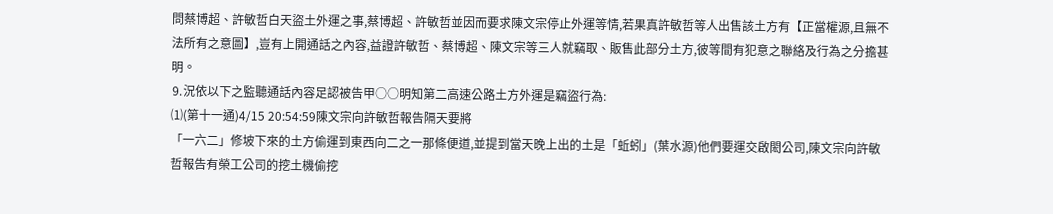問蔡博超、許敏哲白天盜土外運之事,蔡博超、許敏哲並因而要求陳文宗停止外運等情,若果真許敏哲等人出售該土方有【正當權源,且無不法所有之意圖】,豈有上開通話之內容,益證許敏哲、蔡博超、陳文宗等三人就竊取、販售此部分土方,彼等間有犯意之聯絡及行為之分擔甚明。
⒐況依以下之監聽通話內容足認被告甲○○明知第二高速公路土方外運是竊盜行為:
⑴(第十一通)4/15 20:54:59陳文宗向許敏哲報告隔天要將
「一六二」修坡下來的土方偷運到東西向二之一那條便道,並提到當天晚上出的土是「蚯蚓」(葉水源)他們要運交啟閎公司,陳文宗向許敏哲報告有榮工公司的挖土機偷挖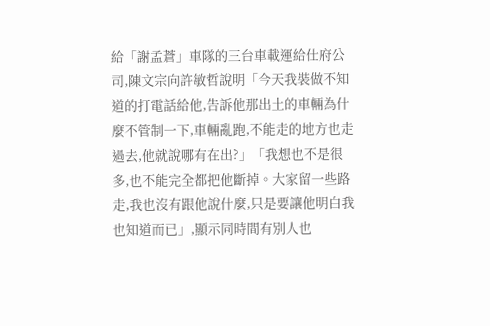給「謝孟蒼」車隊的三台車載運給仕府公司,陳文宗向許敏哲說明「今天我裝做不知道的打電話給他,告訴他那出土的車輛為什麼不管制一下,車輛亂跑,不能走的地方也走過去,他就說哪有在出?」「我想也不是很多,也不能完全都把他斷掉。大家留一些路走,我也沒有跟他說什麼,只是要讓他明白我也知道而已」,顯示同時間有別人也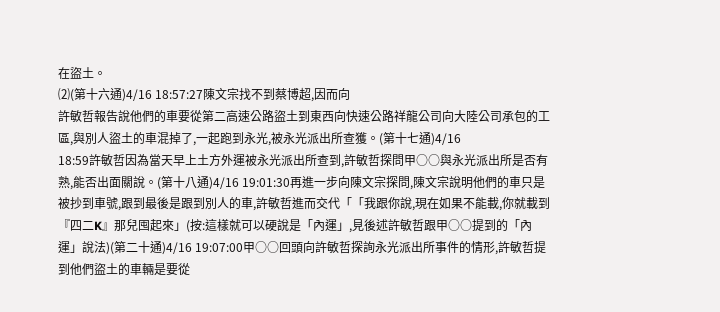在盜土。
⑵(第十六通)4/16 18:57:27陳文宗找不到蔡博超,因而向
許敏哲報告說他們的車要從第二高速公路盜土到東西向快速公路祥龍公司向大陸公司承包的工區,與別人盜土的車混掉了,一起跑到永光,被永光派出所查獲。(第十七通)4/16
18:59許敏哲因為當天早上土方外運被永光派出所查到,許敏哲探問甲○○與永光派出所是否有熟,能否出面關說。(第十八通)4/16 19:01:30再進一步向陳文宗探問,陳文宗說明他們的車只是被抄到車號,跟到最後是跟到別人的車,許敏哲進而交代「「我跟你說,現在如果不能載,你就載到『四二K』那兒囤起來」(按:這樣就可以硬說是「內運」,見後述許敏哲跟甲○○提到的「內運」說法)(第二十通)4/16 19:07:00甲○○回頭向許敏哲探詢永光派出所事件的情形,許敏哲提到他們盜土的車輛是要從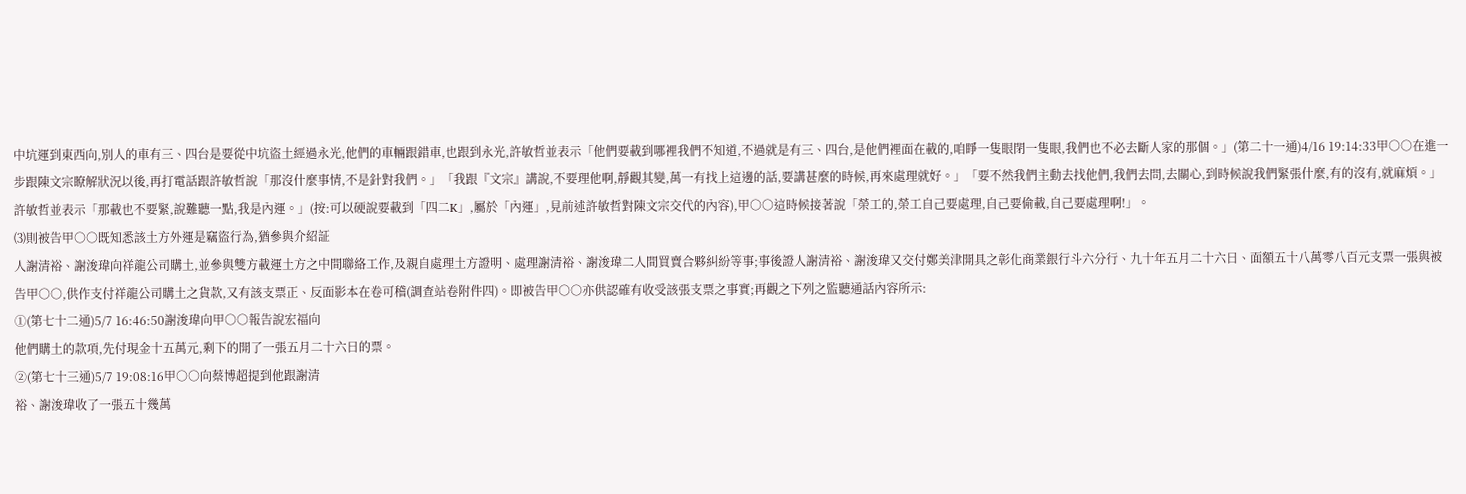中坑運到東西向,別人的車有三、四台是要從中坑盜土經過永光,他們的車輛跟錯車,也跟到永光,許敏哲並表示「他們要載到哪裡我們不知道,不過就是有三、四台,是他們裡面在載的,咱睜一隻眼閉一隻眼,我們也不必去斷人家的那個。」(第二十一通)4/16 19:14:33甲○○在進一步跟陳文宗瞭解狀況以後,再打電話跟許敏哲說「那沒什麼事情,不是針對我們。」「我跟『文宗』講說,不要理他啊,靜觀其變,萬一有找上這邊的話,要講甚麼的時候,再來處理就好。」「要不然我們主動去找他們,我們去問,去關心,到時候說我們緊張什麼,有的沒有,就麻煩。」許敏哲並表示「那載也不要緊,說難聽一點,我是內運。」(按:可以硬說要載到「四二K」,屬於「內運」,見前述許敏哲對陳文宗交代的內容),甲○○這時候接著說「榮工的,榮工自己要處理,自己要偷載,自己要處理啊!」。
⑶則被告甲○○既知悉該土方外運是竊盜行為,猶參與介紹証
人謝清裕、謝浚瑋向祥龍公司購土,並參與雙方載運土方之中間聯絡工作,及親自處理土方證明、處理謝清裕、謝浚瑋二人間買賣合夥糾紛等事;事後證人謝清裕、謝浚瑋又交付鄭美津開具之彰化商業銀行斗六分行、九十年五月二十六日、面額五十八萬零八百元支票一張與被告甲○○,供作支付祥龍公司購土之貨款,又有該支票正、反面影本在卷可稽(調查站卷附件四)。即被告甲○○亦供認確有收受該張支票之事實;再觀之下列之監聽通話內容所示:
①(第七十二通)5/7 16:46:50謝浚瑋向甲○○報告說宏福向
他們購土的款項,先付現金十五萬元,剩下的開了一張五月二十六日的票。
②(第七十三通)5/7 19:08:16甲○○向蔡博超提到他跟謝清
裕、謝浚瑋收了一張五十幾萬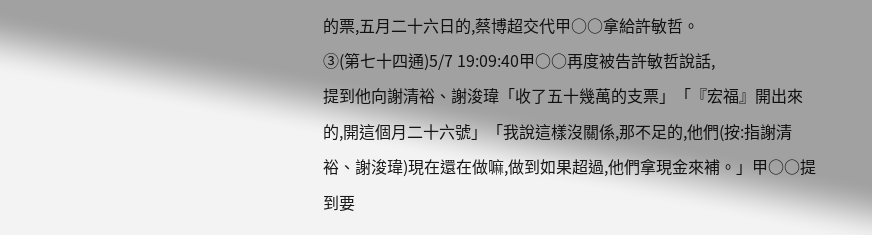的票,五月二十六日的,蔡博超交代甲○○拿給許敏哲。
③(第七十四通)5/7 19:09:40甲○○再度被告許敏哲說話,
提到他向謝清裕、謝浚瑋「收了五十幾萬的支票」「『宏福』開出來的,開這個月二十六號」「我說這樣沒關係,那不足的,他們(按:指謝清裕、謝浚瑋)現在還在做嘛,做到如果超過,他們拿現金來補。」甲○○提到要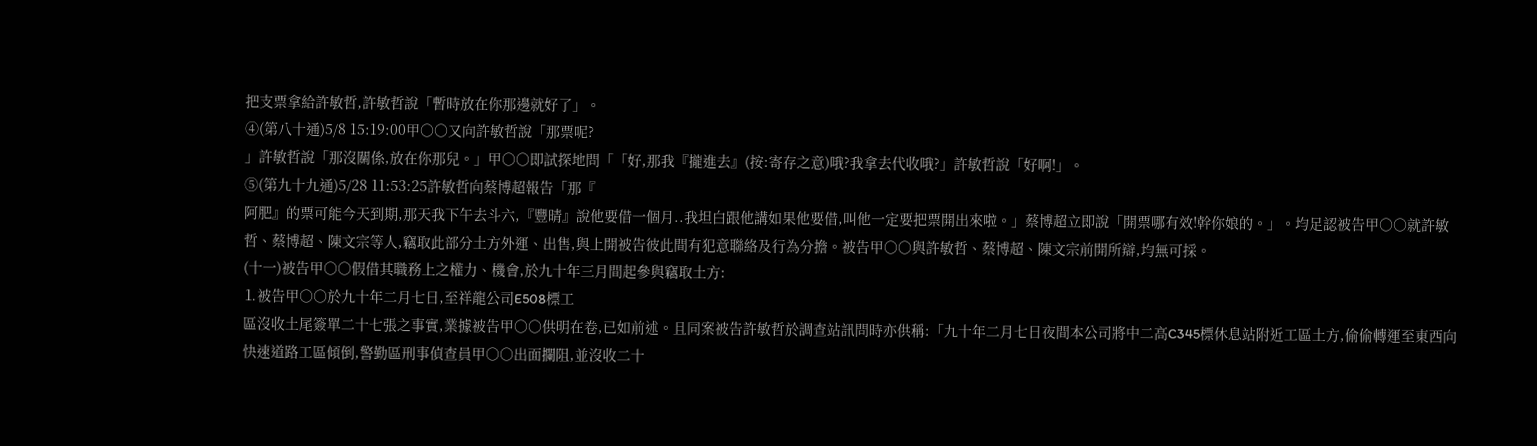把支票拿給許敏哲,許敏哲說「暫時放在你那邊就好了」。
④(第八十通)5/8 15:19:00甲○○又向許敏哲說「那票呢?
」許敏哲說「那沒關係,放在你那兒。」甲○○即試探地問「「好,那我『攏進去』(按:寄存之意)哦?我拿去代收哦?」許敏哲說「好啊!」。
⑤(第九十九通)5/28 11:53:25許敏哲向蔡博超報告「那『
阿肥』的票可能今天到期,那天我下午去斗六,『豐晴』說他要借一個月..我坦白跟他講如果他要借,叫他一定要把票開出來啦。」蔡博超立即說「開票哪有效!幹你娘的。」。均足認被告甲○○就許敏哲、蔡博超、陳文宗等人,竊取此部分土方外運、出售,與上開被告彼此間有犯意聯絡及行為分擔。被告甲○○與許敏哲、蔡博超、陳文宗前開所辯,均無可採。
(十一)被告甲○○假借其職務上之權力、機會,於九十年三月間起參與竊取土方:
⒈被告甲○○於九十年二月七日,至祥龍公司E508標工
區沒收土尾簽單二十七張之事實,業據被告甲○○供明在卷,已如前述。且同案被告許敏哲於調查站訊問時亦供稱:「九十年二月七日夜間本公司將中二高C345標休息站附近工區土方,偷偷轉運至東西向快速道路工區傾倒,警勤區刑事偵查員甲○○出面攔阻,並沒收二十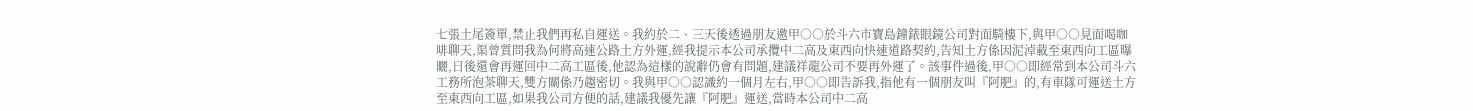七張土尾簽單,禁止我們再私自運送。我約於二、三天後透過朋友邀甲○○於斗六市寶島鐘錶眼鏡公司對面騎樓下,與甲○○見面喝咖啡聊天,渠曾質問我為何將高速公路土方外運,經我提示本公司承攬中二高及東西向快速道路契約,告知土方係因泥淖載至東西向工區曝曬,日後還會再運回中二高工區後,他認為這樣的說辭仍會有問題,建議祥龍公司不要再外運了。該事件過後,甲○○即經常到本公司斗六工務所泡茶聊天,雙方關係乃趨密切。我與甲○○認識約一個月左右,甲○○即告訴我,指他有一個朋友叫『阿肥』的,有車隊可運送土方至東西向工區,如果我公司方便的話,建議我優先讓『阿肥』運送,當時本公司中二高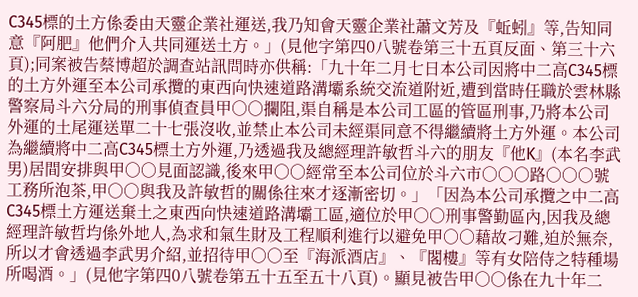C345標的土方係委由天靈企業社運送,我乃知會天靈企業社蕭文芳及『蚯蚓』等,告知同意『阿肥』他們介入共同運送土方。」(見他字第四0八號卷第三十五頁反面、第三十六頁);同案被告蔡博超於調查站訊問時亦供稱:「九十年二月七日本公司因將中二高C345標的土方外運至本公司承攬的東西向快速道路溝壩系統交流道附近,遭到當時任職於雲林縣警察局斗六分局的刑事偵查員甲○○攔阻,渠自稱是本公司工區的管區刑事,乃將本公司外運的土尾運送單二十七張沒收,並禁止本公司未經渠同意不得繼續將土方外運。本公司為繼續將中二高C345標土方外運,乃透過我及總經理許敏哲斗六的朋友『他K』(本名李武男)居間安排與甲○○見面認識,後來甲○○經常至本公司位於斗六市○○○路○○○號工務所泡茶,甲○○與我及許敏哲的關係往來才逐漸密切。」「因為本公司承攬之中二高C345標土方運送棄土之東西向快速道路溝壩工區,適位於甲○○刑事警勤區內,因我及總經理許敏哲均係外地人,為求和氣生財及工程順利進行以避免甲○○藉故刁難,迫於無奈,所以才會透過李武男介紹,並招待甲○○至『海派酒店』、『閣樓』等有女陪侍之特種場所喝酒。」(見他字第四0八號卷第五十五至五十八頁)。顯見被告甲○○係在九十年二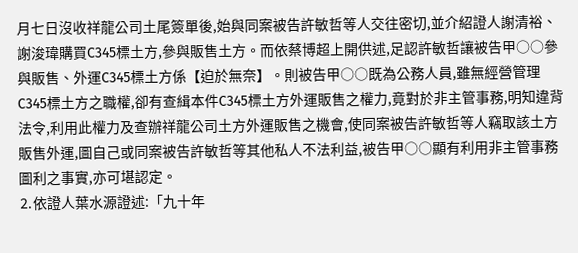月七日沒收祥龍公司土尾簽單後,始與同案被告許敏哲等人交往密切,並介紹證人謝清裕、謝浚瑋購買C345標土方,參與販售土方。而依蔡博超上開供述,足認許敏哲讓被告甲○○參與販售、外運C345標土方係【迫於無奈】。則被告甲○○既為公務人員,雖無經營管理C345標土方之職權,卻有查緝本件C345標土方外運販售之權力,竟對於非主管事務,明知違背法令,利用此權力及查辦祥龍公司土方外運販售之機會,使同案被告許敏哲等人竊取該土方販售外運,圖自己或同案被告許敏哲等其他私人不法利益,被告甲○○顯有利用非主管事務圖利之事實,亦可堪認定。
⒉依證人葉水源證述:「九十年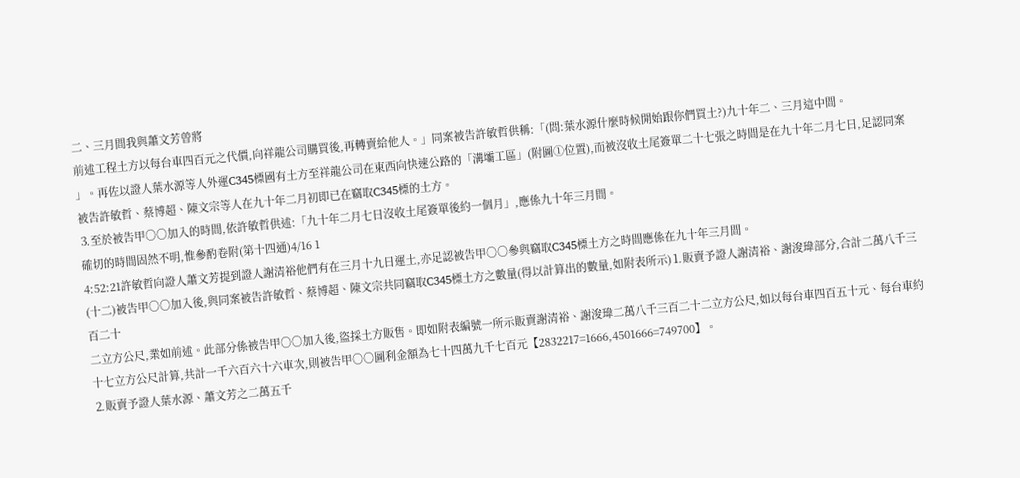二、三月間我與蕭文芳曾將
前述工程土方以每台車四百元之代價,向祥龍公司購買後,再轉賣給他人。」同案被告許敏哲供稱:「(問:葉水源什麼時候開始跟你們買土?)九十年二、三月這中間。
」。再佐以證人葉水源等人外運C345標國有土方至祥龍公司在東西向快速公路的「溝壩工區」(附圖①位置),而被沒收土尾簽單二十七張之時間是在九十年二月七日,足認同案被告許敏哲、蔡博超、陳文宗等人在九十年二月初即已在竊取C345標的土方。
⒊至於被告甲○○加入的時間,依許敏哲供述:「九十年二月七日沒收土尾簽單後約一個月」,應係九十年三月間。
確切的時間固然不明,惟參酌卷附(第十四通)4/16 1
4:52:21許敏哲向證人蕭文芳提到證人謝清裕他們有在三月十九日運土,亦足認被告甲○○參與竊取C345標土方之時間應係在九十年三月間。
(十二)被告甲○○加入後,與同案被告許敏哲、蔡博超、陳文宗共同竊取C345標土方之數量(得以計算出的數量,如附表所示)⒈販賣予證人謝清裕、謝浚瑋部分,合計二萬八千三百二十
二立方公尺,業如前述。此部分係被告甲○○加入後,盜採土方販售。即如附表編號一所示販賣謝清裕、謝浚瑋二萬八千三百二十二立方公尺,如以每台車四百五十元、每台車約十七立方公尺計算,共計一千六百六十六車次,則被告甲○○圖利金額為七十四萬九千七百元【2832217=1666,4501666=749700】。
⒉販賣予證人葉水源、蕭文芳之二萬五千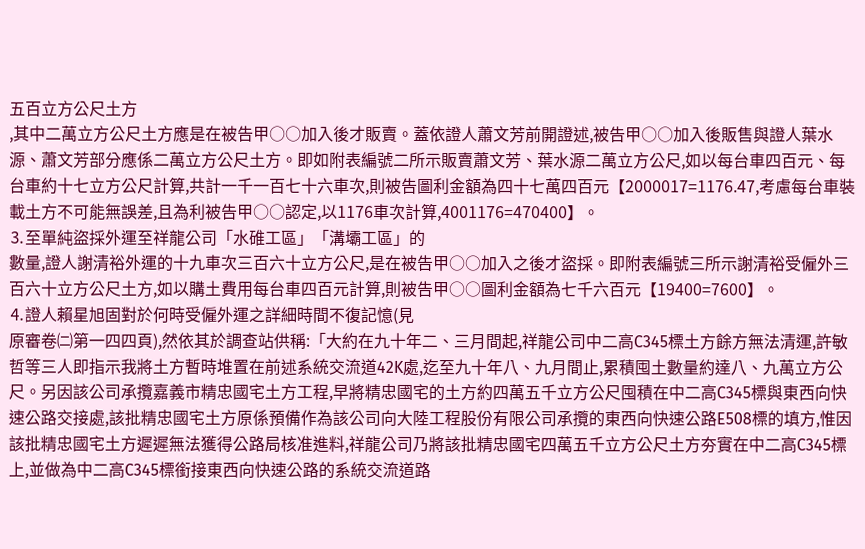五百立方公尺土方
,其中二萬立方公尺土方應是在被告甲○○加入後才販賣。蓋依證人蕭文芳前開證述,被告甲○○加入後販售與證人葉水源、蕭文芳部分應係二萬立方公尺土方。即如附表編號二所示販賣蕭文芳、葉水源二萬立方公尺,如以每台車四百元、每台車約十七立方公尺計算,共計一千一百七十六車次,則被告圖利金額為四十七萬四百元【2000017=1176.47,考慮每台車裝載土方不可能無誤差,且為利被告甲○○認定,以1176車次計算,4001176=470400】。
⒊至單純盜採外運至祥龍公司「水碓工區」「溝壩工區」的
數量,證人謝清裕外運的十九車次三百六十立方公尺,是在被告甲○○加入之後才盜採。即附表編號三所示謝清裕受僱外三百六十立方公尺土方,如以購土費用每台車四百元計算,則被告甲○○圖利金額為七千六百元【19400=7600】。
⒋證人賴星旭固對於何時受僱外運之詳細時間不復記憶(見
原審卷㈡第一四四頁),然依其於調查站供稱:「大約在九十年二、三月間起,祥龍公司中二高C345標土方餘方無法清運,許敏哲等三人即指示我將土方暫時堆置在前述系統交流道42K處,迄至九十年八、九月間止,累積囤土數量約達八、九萬立方公尺。另因該公司承攬嘉義市精忠國宅土方工程,早將精忠國宅的土方約四萬五千立方公尺囤積在中二高C345標與東西向快速公路交接處,該批精忠國宅土方原係預備作為該公司向大陸工程股份有限公司承攬的東西向快速公路E508標的填方,惟因該批精忠國宅土方遲遲無法獲得公路局核准進料,祥龍公司乃將該批精忠國宅四萬五千立方公尺土方夯實在中二高C345標上,並做為中二高C345標銜接東西向快速公路的系統交流道路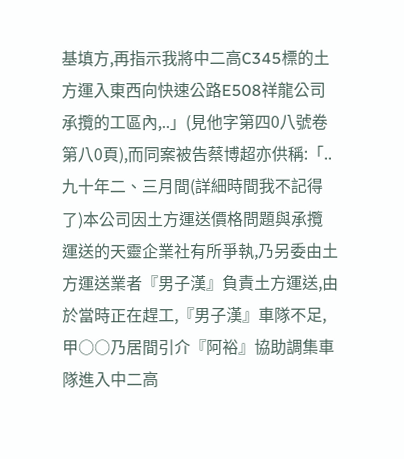基填方,再指示我將中二高C345標的土方運入東西向快速公路E508祥龍公司承攬的工區內,..」(見他字第四0八號卷第八0頁),而同案被告蔡博超亦供稱:「..九十年二、三月間(詳細時間我不記得了)本公司因土方運送價格問題與承攬運送的天靈企業社有所爭執,乃另委由土方運送業者『男子漢』負責土方運送,由於當時正在趕工,『男子漢』車隊不足,甲○○乃居間引介『阿裕』協助調集車隊進入中二高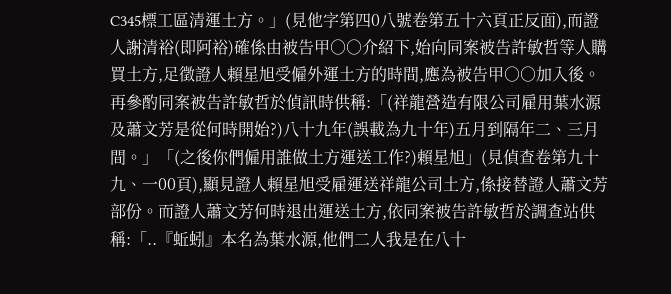C345標工區清運土方。」(見他字第四0八號卷第五十六頁正反面),而證人謝清裕(即阿裕)確係由被告甲○○介紹下,始向同案被告許敏哲等人購買土方,足徵證人賴星旭受僱外運土方的時間,應為被告甲○○加入後。再參酌同案被告許敏哲於偵訊時供稱:「(祥龍營造有限公司雇用葉水源及蕭文芳是從何時開始?)八十九年(誤載為九十年)五月到隔年二、三月間。」「(之後你們僱用誰做土方運送工作?)賴星旭」(見偵查卷第九十九、一00頁),顯見證人賴星旭受雇運送祥龍公司土方,係接替證人蕭文芳部份。而證人蕭文芳何時退出運送土方,依同案被告許敏哲於調查站供稱:「..『蚯蚓』本名為葉水源,他們二人我是在八十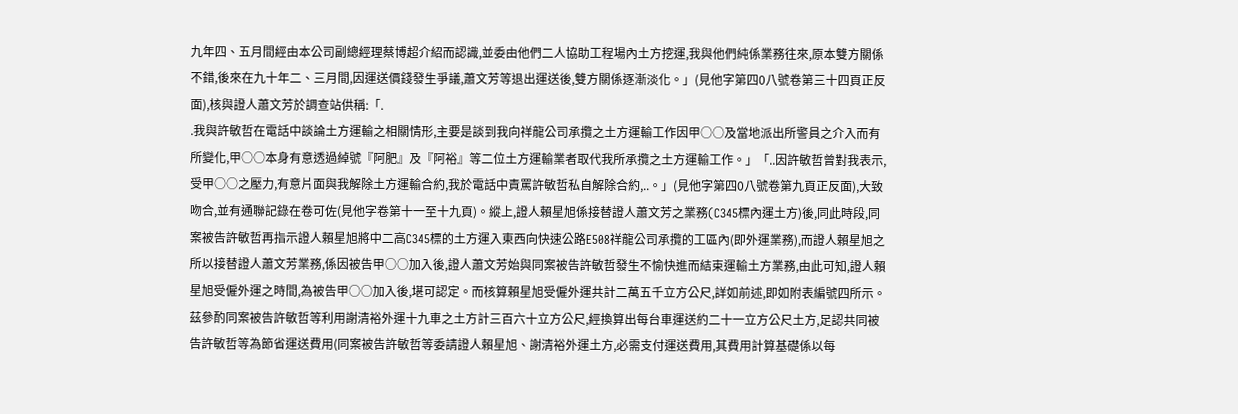九年四、五月間經由本公司副總經理蔡博超介紹而認識,並委由他們二人協助工程場內土方挖運,我與他們純係業務往來,原本雙方關係不錯,後來在九十年二、三月間,因運送價錢發生爭議,蕭文芳等退出運送後,雙方關係逐漸淡化。」(見他字第四0八號卷第三十四頁正反面),核與證人蕭文芳於調查站供稱:「.
.我與許敏哲在電話中談論土方運輸之相關情形,主要是談到我向祥龍公司承攬之土方運輸工作因甲○○及當地派出所警員之介入而有所變化,甲○○本身有意透過綽號『阿肥』及『阿裕』等二位土方運輸業者取代我所承攬之土方運輸工作。」「..因許敏哲曾對我表示,受甲○○之壓力,有意片面與我解除土方運輸合約,我於電話中責罵許敏哲私自解除合約,..。」(見他字第四0八號卷第九頁正反面),大致吻合,並有通聯記錄在卷可佐(見他字卷第十一至十九頁)。縱上,證人賴星旭係接替證人蕭文芳之業務(C345標內運土方)後,同此時段,同案被告許敏哲再指示證人賴星旭將中二高C345標的土方運入東西向快速公路E508祥龍公司承攬的工區內(即外運業務),而證人賴星旭之所以接替證人蕭文芳業務,係因被告甲○○加入後,證人蕭文芳始與同案被告許敏哲發生不愉快進而結束運輸土方業務,由此可知,證人賴星旭受僱外運之時間,為被告甲○○加入後,堪可認定。而核算賴星旭受僱外運共計二萬五千立方公尺,詳如前述,即如附表編號四所示。茲參酌同案被告許敏哲等利用謝清裕外運十九車之土方計三百六十立方公尺,經換算出每台車運送約二十一立方公尺土方,足認共同被告許敏哲等為節省運送費用(同案被告許敏哲等委請證人賴星旭、謝清裕外運土方,必需支付運送費用,其費用計算基礎係以每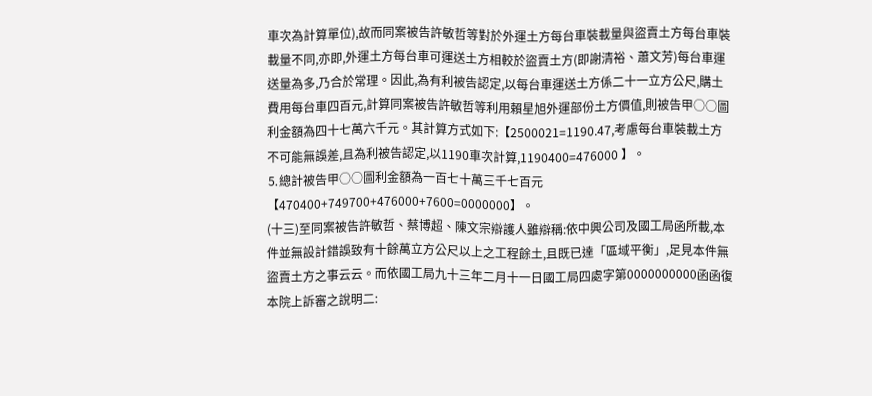車次為計算單位),故而同案被告許敏哲等對於外運土方每台車裝載量與盜賣土方每台車裝載量不同,亦即,外運土方每台車可運送土方相較於盜賣土方(即謝清裕、蕭文芳)每台車運送量為多,乃合於常理。因此,為有利被告認定,以每台車運送土方係二十一立方公尺,購土費用每台車四百元,計算同案被告許敏哲等利用賴星旭外運部份土方價值,則被告甲○○圖利金額為四十七萬六千元。其計算方式如下:【2500021=1190.47,考慮每台車裝載土方不可能無誤差,且為利被告認定,以1190車次計算,1190400=476000 】。
⒌總計被告甲○○圖利金額為一百七十萬三千七百元【470400+749700+476000+7600=0000000】。
(十三)至同案被告許敏哲、蔡博超、陳文宗辯護人雖辯稱:依中興公司及國工局函所載,本件並無設計錯誤致有十餘萬立方公尺以上之工程餘土,且既已達「區域平衡」,足見本件無盜賣土方之事云云。而依國工局九十三年二月十一日國工局四處字第0000000000函函復本院上訴審之說明二: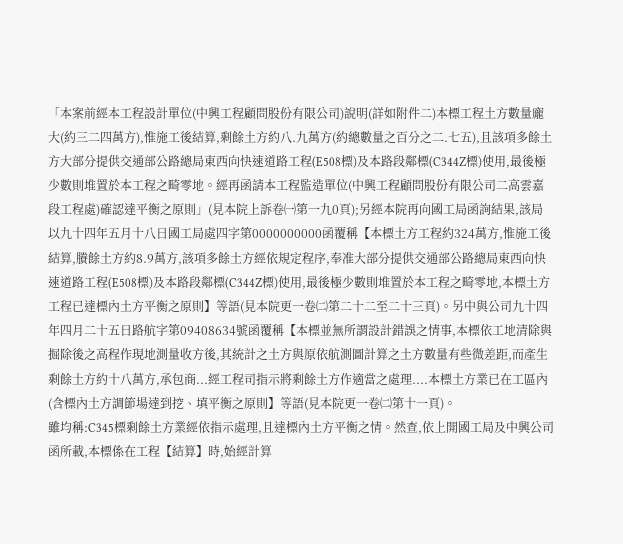「本案前經本工程設計單位(中興工程顧問股份有限公司)說明(詳如附件二)本標工程土方數量龐大(約三二四萬方),惟施工後結算,剩餘土方約八.九萬方(約總數量之百分之二.七五),且該項多餘土方大部分提供交通部公路總局東西向快速道路工程(E508標)及本路段鄰標(C344Z標)使用,最後極少數則堆置於本工程之畸零地。經再函請本工程監造單位(中興工程顧問股份有限公司二高雲嘉段工程處)確認達平衡之原則」(見本院上訴卷㈠第一九0頁);另經本院再向國工局函詢結果,該局以九十四年五月十八日國工局處四字第0000000000函覆稱【本標土方工程約324萬方,惟施工後結算,賸餘土方約8.9萬方,該項多餘土方經依規定程序,奉准大部分提供交通部公路總局東西向快速道路工程(E508標)及本路段鄰標(C344Z標)使用,最後極少數則堆置於本工程之畸零地,本標土方工程已達標內土方平衡之原則】等語(見本院更一卷㈡第二十二至二十三頁)。另中與公司九十四年四月二十五日路航字第09408634號函覆稱【本標並無所謂設計錯誤之情事,本標依工地清除與掘除後之高程作現地測量收方後,其統計之土方與原依航測圖計算之土方數量有些微差距,而產生剩餘土方約十八萬方,承包商...經工程司指示將剩餘土方作適當之處理....本標土方業已在工區內(含標內土方調節場達到挖、填平衡之原則】等語(見本院更一卷㈡第十一頁)。
雖均稱:C345標剩餘土方業經依指示處理,且達標內土方平衡之情。然查,依上開國工局及中興公司函所載,本標係在工程【結算】時,始經計算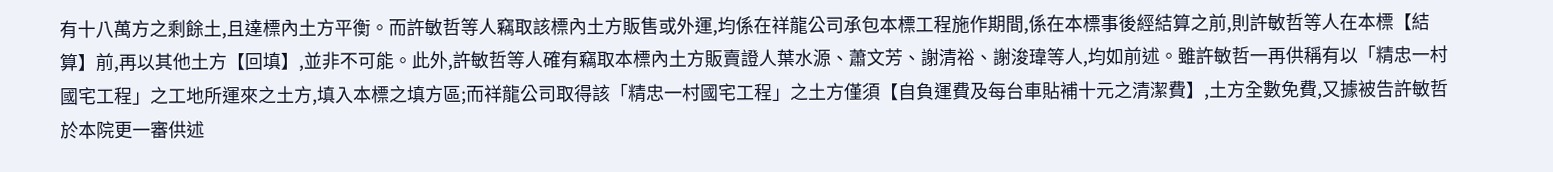有十八萬方之剩餘土,且達標內土方平衡。而許敏哲等人竊取該標內土方販售或外運,均係在祥龍公司承包本標工程施作期間,係在本標事後經結算之前,則許敏哲等人在本標【結算】前,再以其他土方【回填】,並非不可能。此外,許敏哲等人確有竊取本標內土方販賣證人葉水源、蕭文芳、謝清裕、謝浚瑋等人,均如前述。雖許敏哲一再供稱有以「精忠一村國宅工程」之工地所運來之土方,填入本標之填方區;而祥龍公司取得該「精忠一村國宅工程」之土方僅須【自負運費及每台車貼補十元之清潔費】,土方全數免費,又據被告許敏哲於本院更一審供述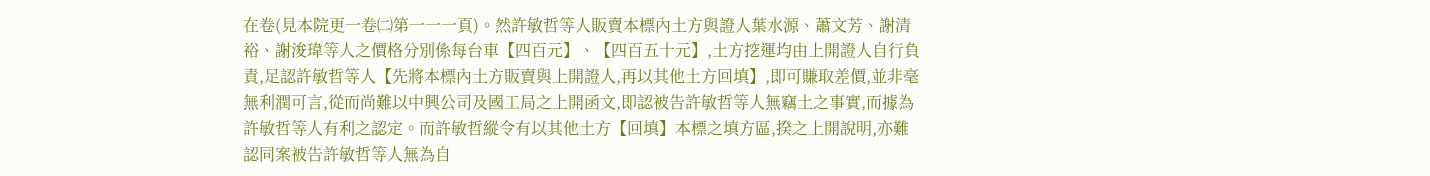在卷(見本院更一卷㈡第一一一頁)。然許敏哲等人販賣本標內土方與證人葉水源、蕭文芳、謝清裕、謝浚瑋等人之價格分別係每台車【四百元】、【四百五十元】,土方挖運均由上開證人自行負責,足認許敏哲等人【先將本標內土方販賣與上開證人,再以其他土方回填】,即可賺取差價,並非毫無利潤可言,從而尚難以中興公司及國工局之上開函文,即認被告許敏哲等人無竊土之事實,而據為許敏哲等人有利之認定。而許敏哲縱令有以其他土方【回填】本標之填方區,揆之上開說明,亦難認同案被告許敏哲等人無為自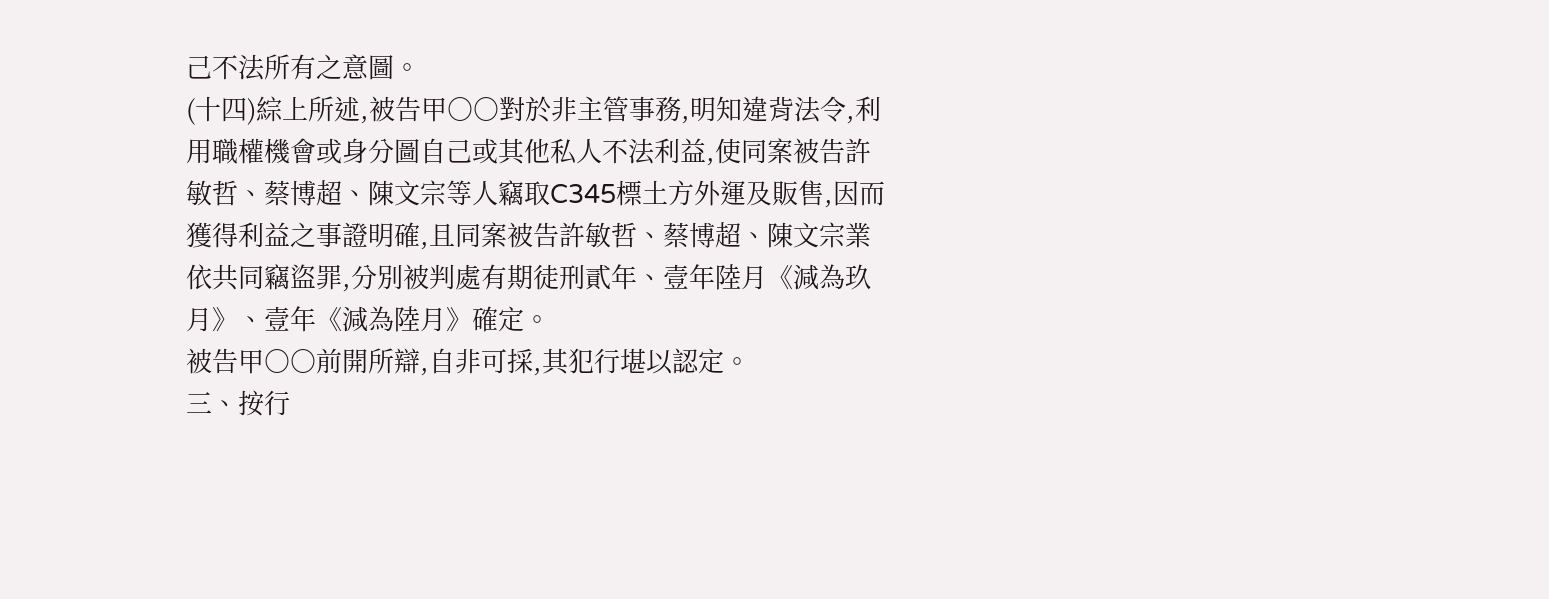己不法所有之意圖。
(十四)綜上所述,被告甲○○對於非主管事務,明知違背法令,利用職權機會或身分圖自己或其他私人不法利益,使同案被告許敏哲、蔡博超、陳文宗等人竊取C345標土方外運及販售,因而獲得利益之事證明確,且同案被告許敏哲、蔡博超、陳文宗業依共同竊盜罪,分別被判處有期徒刑貳年、壹年陸月《減為玖月》、壹年《減為陸月》確定。
被告甲○○前開所辯,自非可採,其犯行堪以認定。
三、按行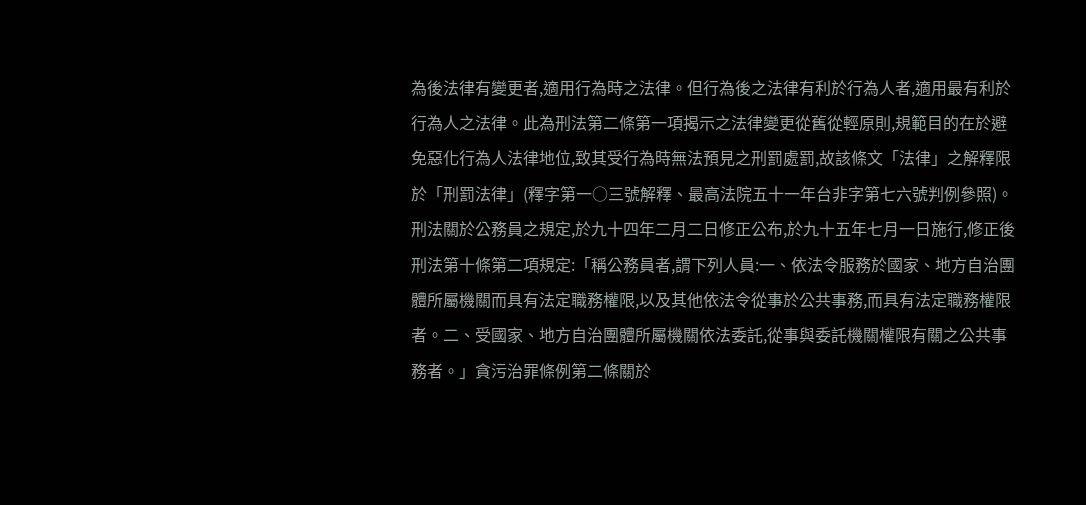為後法律有變更者,適用行為時之法律。但行為後之法律有利於行為人者,適用最有利於行為人之法律。此為刑法第二條第一項揭示之法律變更從舊從輕原則,規範目的在於避免惡化行為人法律地位,致其受行為時無法預見之刑罰處罰,故該條文「法律」之解釋限於「刑罰法律」(釋字第一○三號解釋、最高法院五十一年台非字第七六號判例參照)。刑法關於公務員之規定,於九十四年二月二日修正公布,於九十五年七月一日施行,修正後刑法第十條第二項規定:「稱公務員者,謂下列人員:一、依法令服務於國家、地方自治團體所屬機關而具有法定職務權限,以及其他依法令從事於公共事務,而具有法定職務權限者。二、受國家、地方自治團體所屬機關依法委託,從事與委託機關權限有關之公共事務者。」貪污治罪條例第二條關於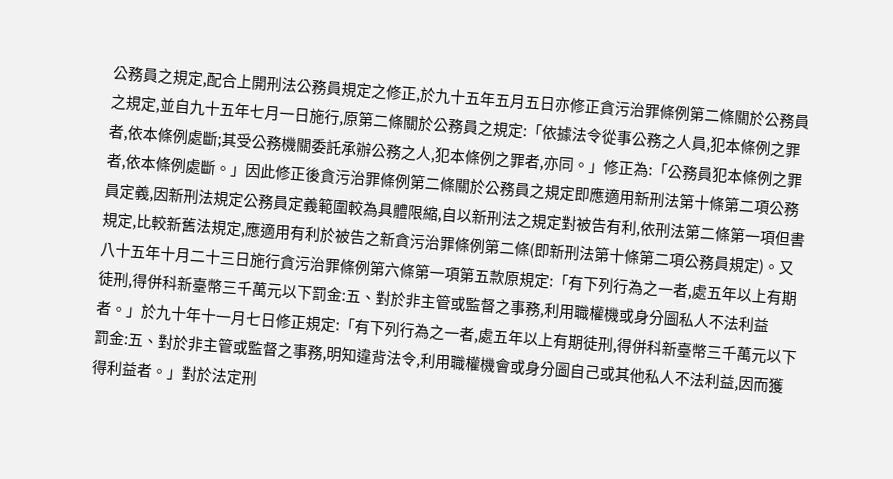公務員之規定,配合上開刑法公務員規定之修正,於九十五年五月五日亦修正貪污治罪條例第二條關於公務員之規定,並自九十五年七月一日施行,原第二條關於公務員之規定:「依據法令從事公務之人員,犯本條例之罪者,依本條例處斷;其受公務機關委託承辦公務之人,犯本條例之罪者,亦同。」修正為:「公務員犯本條例之罪者,依本條例處斷。」因此修正後貪污治罪條例第二條關於公務員之規定即應適用新刑法第十條第二項公務員定義,因新刑法規定公務員定義範圍較為具體限縮,自以新刑法之規定對被告有利,依刑法第二條第一項但書規定,比較新舊法規定,應適用有利於被告之新貪污治罪條例第二條(即新刑法第十條第二項公務員規定)。又八十五年十月二十三日施行貪污治罪條例第六條第一項第五款原規定:「有下列行為之一者,處五年以上有期徒刑,得併科新臺幣三千萬元以下罰金:五、對於非主管或監督之事務,利用職權機或身分圖私人不法利益者。」於九十年十一月七日修正規定:「有下列行為之一者,處五年以上有期徒刑,得併科新臺幣三千萬元以下罰金:五、對於非主管或監督之事務,明知違背法令,利用職權機會或身分圖自己或其他私人不法利益,因而獲得利益者。」對於法定刑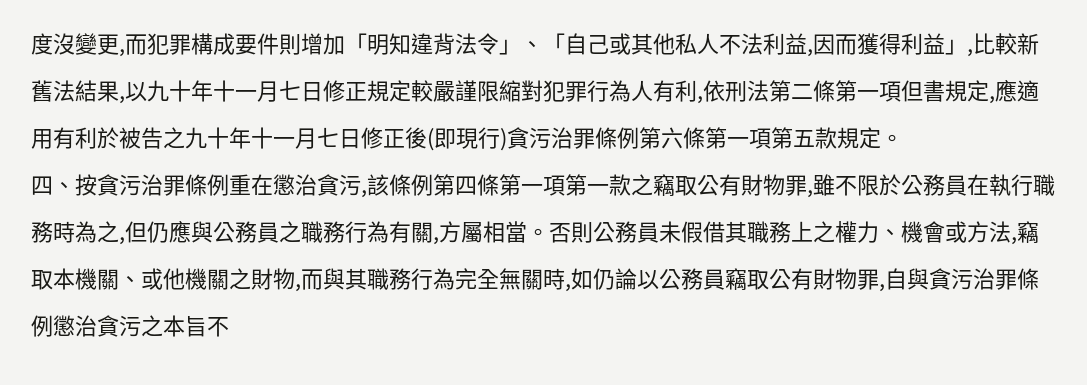度沒變更,而犯罪構成要件則增加「明知違背法令」、「自己或其他私人不法利益,因而獲得利益」,比較新舊法結果,以九十年十一月七日修正規定較嚴謹限縮對犯罪行為人有利,依刑法第二條第一項但書規定,應適用有利於被告之九十年十一月七日修正後(即現行)貪污治罪條例第六條第一項第五款規定。
四、按貪污治罪條例重在懲治貪污,該條例第四條第一項第一款之竊取公有財物罪,雖不限於公務員在執行職務時為之,但仍應與公務員之職務行為有關,方屬相當。否則公務員未假借其職務上之權力、機會或方法,竊取本機關、或他機關之財物,而與其職務行為完全無關時,如仍論以公務員竊取公有財物罪,自與貪污治罪條例懲治貪污之本旨不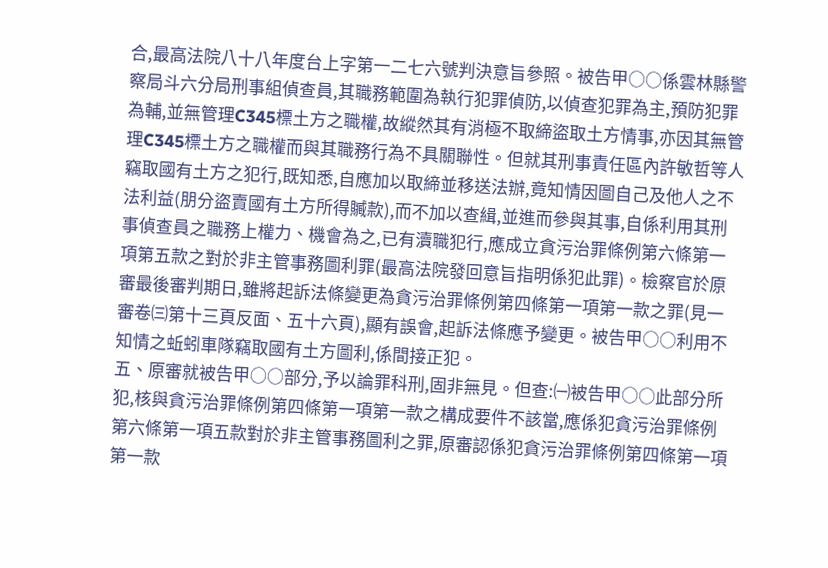合,最高法院八十八年度台上字第一二七六號判決意旨參照。被告甲○○係雲林縣警察局斗六分局刑事組偵查員,其職務範圍為執行犯罪偵防,以偵查犯罪為主,預防犯罪為輔,並無管理C345標土方之職權,故縱然其有消極不取締盜取土方情事,亦因其無管理C345標土方之職權而與其職務行為不具關聯性。但就其刑事責任區內許敏哲等人竊取國有土方之犯行,既知悉,自應加以取締並移送法辦,竟知情因圖自己及他人之不法利益(朋分盜賣國有土方所得贓款),而不加以查緝,並進而參與其事,自係利用其刑事偵查員之職務上權力、機會為之,已有瀆職犯行,應成立貪污治罪條例第六條第一項第五款之對於非主管事務圖利罪(最高法院發回意旨指明係犯此罪)。檢察官於原審最後審判期日,雖將起訴法條變更為貪污治罪條例第四條第一項第一款之罪(見一審卷㈢第十三頁反面、五十六頁),顯有誤會,起訴法條應予變更。被告甲○○利用不知情之蚯蚓車隊竊取國有土方圖利,係間接正犯。
五、原審就被告甲○○部分,予以論罪科刑,固非無見。但查:㈠被告甲○○此部分所犯,核與貪污治罪條例第四條第一項第一款之構成要件不該當,應係犯貪污治罪條例第六條第一項五款對於非主管事務圖利之罪,原審認係犯貪污治罪條例第四條第一項第一款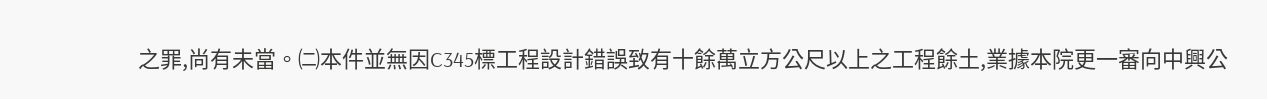之罪,尚有未當。㈡本件並無因C345標工程設計錯誤致有十餘萬立方公尺以上之工程餘土,業據本院更一審向中興公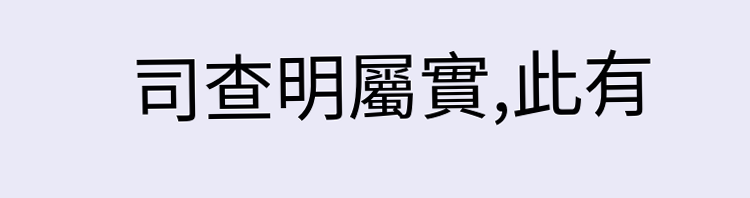司查明屬實,此有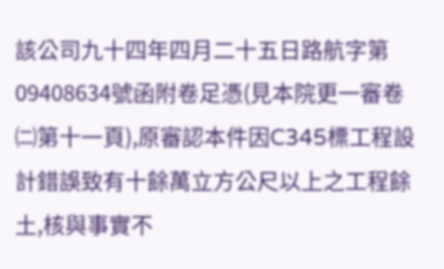該公司九十四年四月二十五日路航字第09408634號函附卷足憑(見本院更一審卷㈡第十一頁),原審認本件因C345標工程設計錯誤致有十餘萬立方公尺以上之工程餘土,核與事實不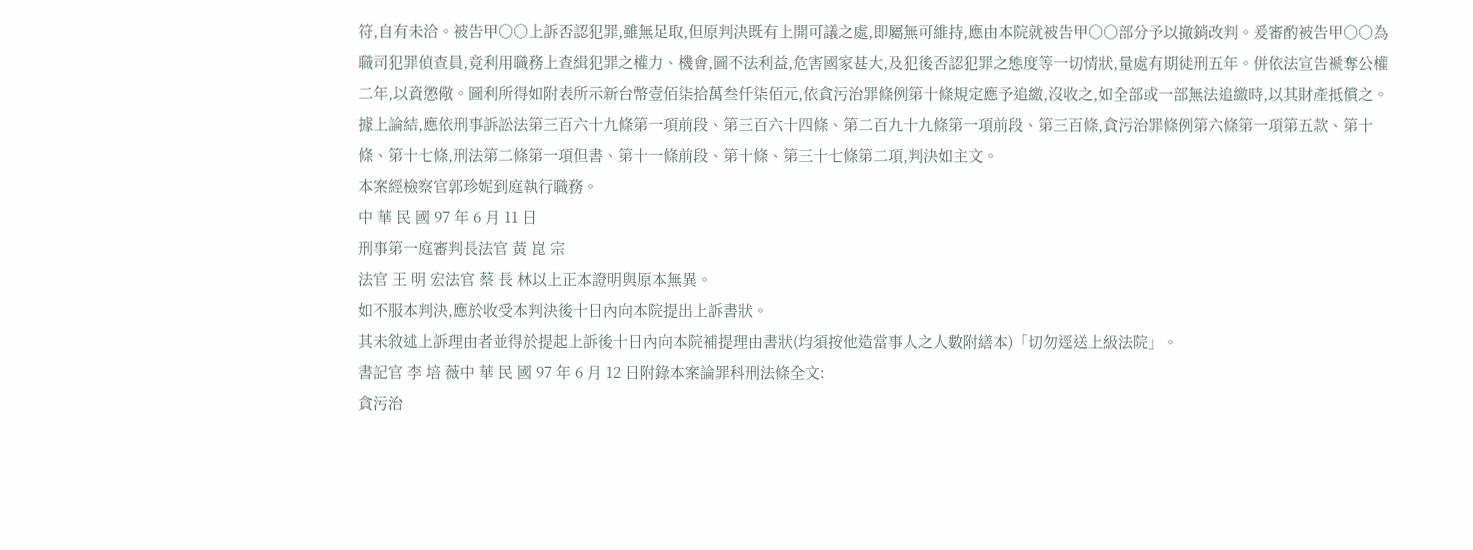符,自有未洽。被告甲○○上訴否認犯罪,雖無足取,但原判決既有上開可議之處,即屬無可維持,應由本院就被告甲○○部分予以撤銷改判。爰審酌被告甲○○為職司犯罪偵查員,竟利用職務上查緝犯罪之權力、機會,圖不法利益,危害國家甚大,及犯後否認犯罪之態度等一切情狀,量處有期徒刑五年。併依法宣告褫奪公權二年,以資懲儆。圖利所得如附表所示新台幣壹佰柒拾萬叁仟柒佰元,依貪污治罪條例第十條規定應予追繳,沒收之,如全部或一部無法追繳時,以其財產抵償之。
據上論結,應依刑事訴訟法第三百六十九條第一項前段、第三百六十四條、第二百九十九條第一項前段、第三百條,貪污治罪條例第六條第一項第五款、第十條、第十七條,刑法第二條第一項但書、第十一條前段、第十條、第三十七條第二項,判決如主文。
本案經檢察官郭珍妮到庭執行職務。
中 華 民 國 97 年 6 月 11 日
刑事第一庭審判長法官 黃 崑 宗
法官 王 明 宏法官 蔡 長 林以上正本證明與原本無異。
如不服本判決,應於收受本判決後十日內向本院提出上訴書狀。
其未敘述上訴理由者並得於提起上訴後十日內向本院補提理由書狀(均須按他造當事人之人數附繕本)「切勿逕送上級法院」。
書記官 李 培 薇中 華 民 國 97 年 6 月 12 日附錄本案論罪科刑法條全文:
貪污治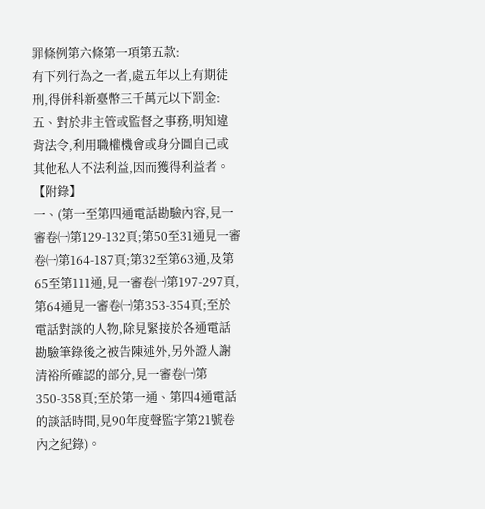罪條例第六條第一項第五款:
有下列行為之一者,處五年以上有期徒刑,得併科新臺幣三千萬元以下罰金:
五、對於非主管或監督之事務,明知違背法令,利用職權機會或身分圖自己或其他私人不法利益,因而獲得利益者。
【附錄】
一、(第一至第四通電話勘驗內容,見一審卷㈠第129-132頁;第50至31通見一審卷㈠第164-187頁;第32至第63通,及第65至第111通,見一審卷㈠第197-297頁,第64通見一審卷㈠第353-354頁;至於電話對談的人物,除見緊接於各通電話勘驗筆錄後之被告陳述外,另外證人謝清裕所確認的部分,見一審卷㈠第350-358頁;至於第一通、第四4通電話的談話時間,見90年度聲監字第21號卷內之紀錄)。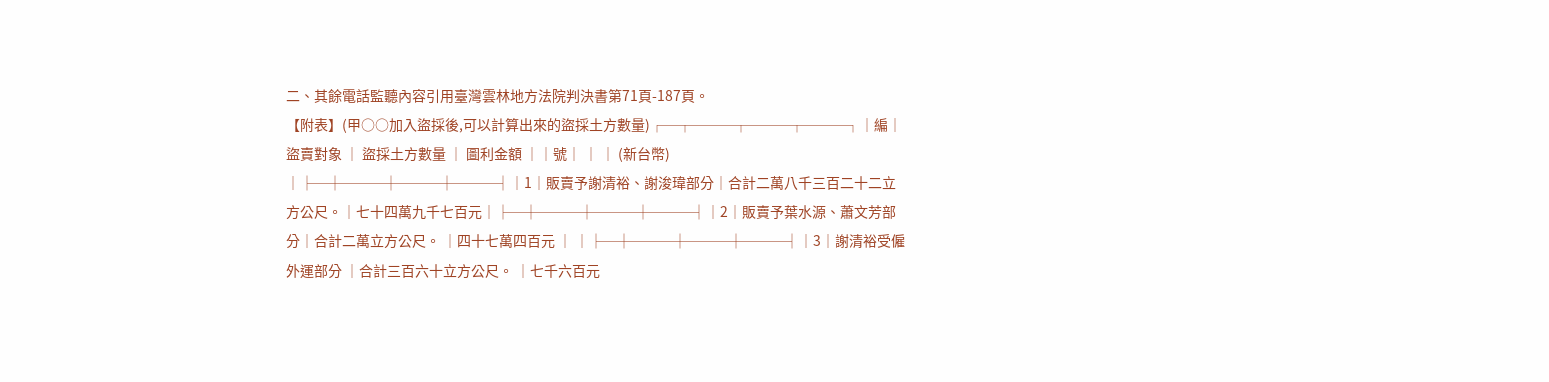二、其餘電話監聽內容引用臺灣雲林地方法院判決書第71頁-187頁。
【附表】(甲○○加入盜採後,可以計算出來的盜採土方數量)┌─┬───┬───┬───┐│編│ 盜賣對象 │ 盜採土方數量 │ 圖利金額 ││號│ │ │ (新台幣) │├─┼───┼───┼───┤│1│販賣予謝清裕、謝浚瑋部分│合計二萬八千三百二十二立方公尺。│七十四萬九千七百元│├─┼───┼───┼───┤│2│販賣予葉水源、蕭文芳部分│合計二萬立方公尺。 │四十七萬四百元 │ │├─┼───┼───┼───┤│3│謝清裕受僱外運部分 │合計三百六十立方公尺。 │七千六百元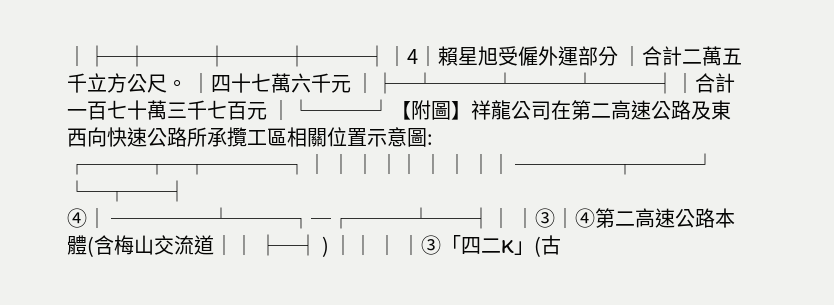│├─┼───┼───┼───┤│4│賴星旭受僱外運部分 │合計二萬五千立方公尺。 │四十七萬六千元 │├─┴───┴───┴───┤│合計一百七十萬三千七百元 │└───┘【附圖】祥龍公司在第二高速公路及東西向快速公路所承攬工區相關位置示意圖:
┌───┬─┬────┐│ │ │ ││ │ │ ││ ─────┬───┘ └─┬──┤
④│ ─────┴───┐─┌───┴──┤│ │③│④第二高速公路本體(含梅山交流道││ ├─┤ ) ││ │ │③「四二K」(古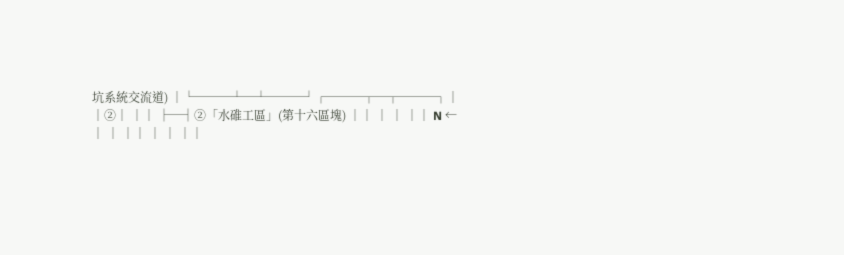坑系統交流道) │└───┴─┴───┘┌───┬─┬───┐│ │②│ ││ ├─┤②「水碓工區」(第十六區塊) ││ │ │ ││ N ← │ │ ││ │ │ ││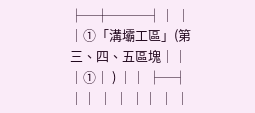├─┼───┤│ │ │①「溝壩工區」(第三、四、五區塊││ │①│ ) ││ ├─┤ ││ │ │ ││ │ │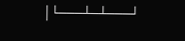│└───┴─┴───┘